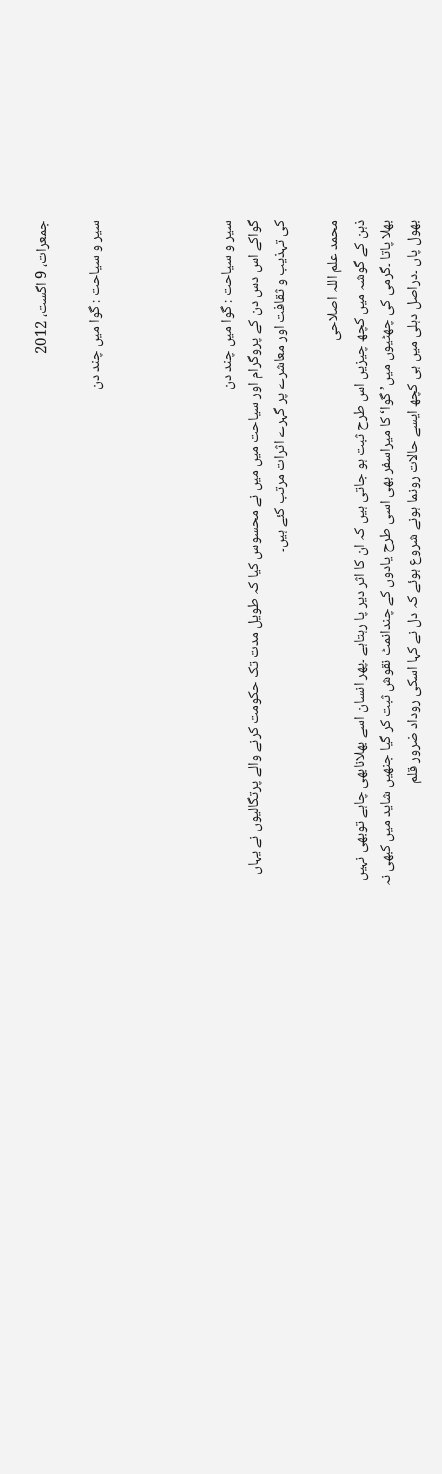جمعرات، 9 اگست، 2012

سیر و سیاحت : گوا میں چند دن




سیر و سیاحت : گوا میں چند دن
گواکے اس دس دن کے پروگرام اور سیاحت میں میں نے محسوس کیا کہ طویل مدت تک حکومت کرنے والے پرتگالیوں نے یہاں کی تہذیب و ثقافت اور معاشرے پر گہرے اثرات مرتب کئے ہیں۔

محمد علم اللہ اصلاحی
ذہن کے گوشہ میں کچھ چیزیں اس طرح ثبت ہو جاتی ہیں کہ ان کا اثر دیر پا رہتاہے ۔پھر انسان اسے بھلانابھی چاہے توبھی نہیں بھلا پاتا ۔گرمی کی چھٹیوں میں’ گوا‘ کا میراسفر بھی اسی طرح یادوں کے چندانمٹ نقوش ثبت کر گیا جنھیں شاید میں کبھی نہ بھول پاں ۔دراصل دہلی میں ہی کچھ ایسے حالات رونما ہونے شروع ہوئے کہ دل نے کہا اسکی روداد ضرور قلم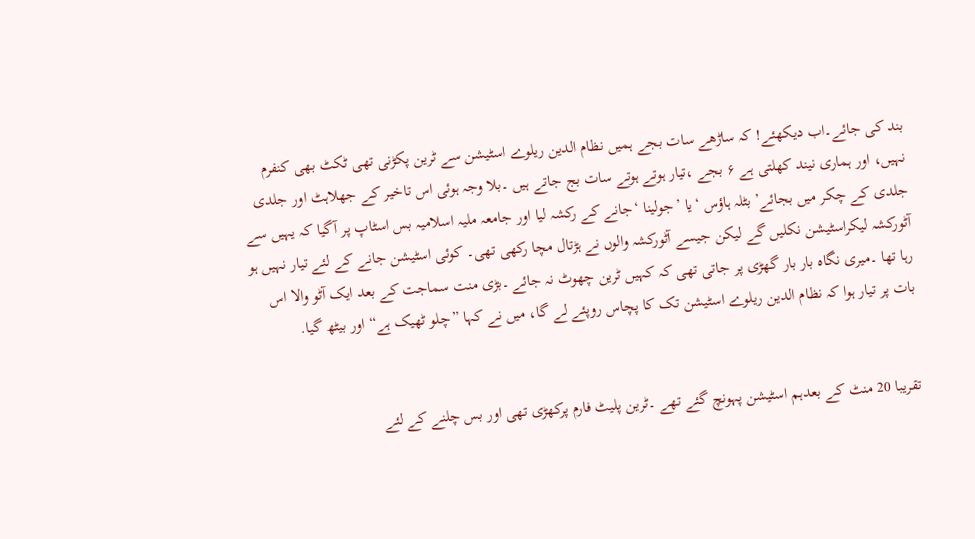بند کی جائے۔اب دیکھئے! کہ ساڑھے سات بجے ہمیں نظام الدین ریلوے اسٹیشن سے ٹرین پکڑنی تھی ٹکٹ بھی کنفرم نہیں، اور ہماری نیند کھلتی ہے ۶ بجے ،تیار ہوتے ہوتے سات بج جاتے ہیں ۔بلا وجہ ہوئی اس تاخیر کے جھلاہٹ اور جلدی جلدی کے چکر میں بجائے’ بٹلہ ہاؤس ‘یا ’جولینا ‘جانے کے رکشہ لیا اور جامعہ ملیہ اسلامیہ بس اسٹاپ پر آگیا کہ یہیں سے آٹورکشہ لیکراسٹیشن نکلیں گے لیکن جیسے آٹورکشہ والوں نے ہڑتال مچا رکھی تھی۔ کوئی اسٹیشن جانے کے لئے تیار نہیں ہو رہا تھا ۔میری نگاہ بار بار گھڑی پر جاتی تھی کہ کہیں ٹرین چھوٹ نہ جائے ۔بڑی منت سماجت کے بعد ایک آٹو والا اس بات پر تیار ہوا کہ نظام الدین ریلوے اسٹیشن تک کا پچاس روپئے لے گا، میں نے کہا ”چلو ٹھیک ہے“ اور بیٹھ گیا.


تقریبا 20 منٹ کے بعدہم اسٹیشن پہونچ گئے تھے ۔ٹرین پلیٹ فارم پرکھڑی تھی اور بس چلنے کے لئے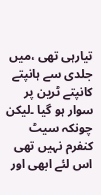تیارہی تھی ،میں جلدی سے ہانپتے کانپتے ٹرین پر سوار ہو گیا ۔لیکن چونکہ سیٹ کنفرم نہیں تھی اس لئے ابھی اور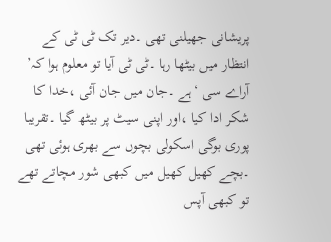پریشانی جھیلنی تھی ۔دیر تک ٹی ٹی کے انتظار میں بیٹھا رہا ۔ٹی ٹی آیا تو معلوم ہوا کہ’ آراے سی ‘ہے ۔جان میں جان آئی ،خدا کا شکر ادا کیا ،اور اپنی سیٹ پر بیٹھ گیا ۔تقریبا پوری بوگی اسکولی بچوں سے بھری ہوئی تھی ۔بچے کھیل کھیل میں کبھی شور مچاتے تھے تو کبھی آپس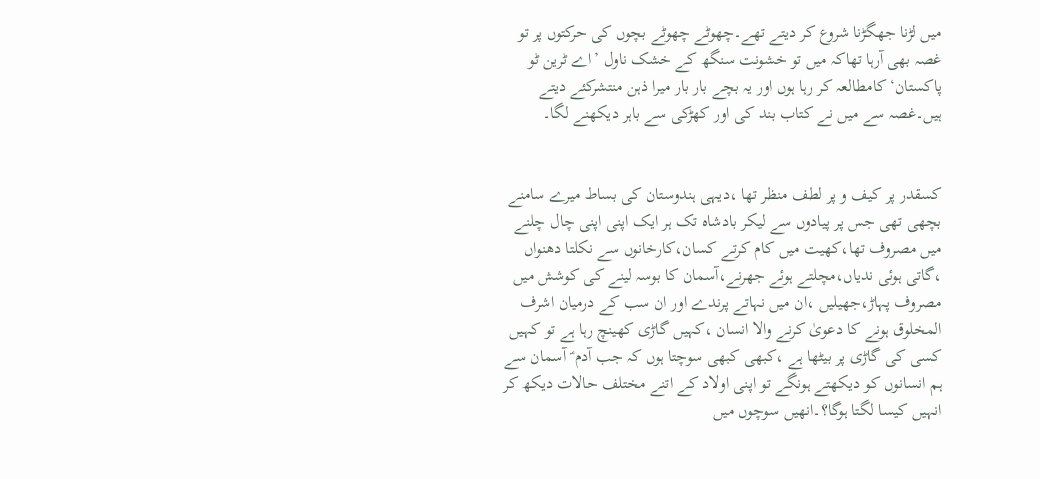میں لڑنا جھگڑنا شروع کر دیتے تھے۔چھوٹے چھوٹے بچوں کی حرکتوں پر تو غصہ بھی آرہا تھاکہ میں تو خشونت سنگھ کے خشک ناول ’اے ٹرین ٹو پاکستان‘ کامطالعہ کر رہا ہوں اور یہ بچے بار بار میرا ذہن منتشرکئے دیتے ہیں۔غصہ سے میں نے کتاب بند کی اور کھڑکی سے باہر دیکھنے لگا۔


کسقدر پر کیف و پر لطف منظر تھا ،دیہی ہندوستان کی بساط میرے سامنے بچھی تھی جس پر پیادوں سے لیکر بادشاہ تک ہر ایک اپنی اپنی چال چلنے میں مصروف تھا،کھیت میں کام کرتے کسان،کارخانوں سے نکلتا دھنواں ،گاتی ہوئی ندیاں،مچلتے ہوئے جھرنے،آسمان کا بوسہ لینے کی کوشش میں مصروف پہاڑ،جھیلیں ،ان میں نہاتے پرندے اور ان سب کے درمیان اشرف المخلوق ہونے کا دعویٰ کرنے والا انسان ،کہیں گاڑی کھینچ رہا ہے تو کہیں کسی کی گاڑی پر بیٹھا ہے ،کبھی کبھی سوچتا ہوں کہ جب آدم ؑ آسمان سے ہم انسانوں کو دیکھتے ہونگے تو اپنی اولاد کے اتنے مختلف حالات دیکھ کر انہیں کیسا لگتا ہوگا؟۔انھیں سوچوں میں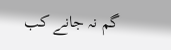گم نہ جانے کب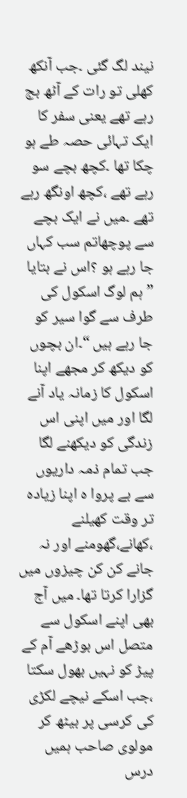نیند لگ گئی ۔جب آنکھ کھلی تو رات کے آٹھ بج رہے تھے یعنی سفر کا ایک تہائی حصہ طے ہو چکا تھا ۔کچھ بچے سو رہے تھے ،کچھ اونگھ رہے تھے ۔میں نے ایک بچے سے پوچھاتم سب کہاں جا رہے ہو ؟اس نے بتایا ”ہم لوگ اسکول کی طرف سے گوا سیر کو جا رہے ہیں “۔ان بچوں کو دیکھ کر مجھے اپنا اسکول کا زمانہ یاد آنے لگا اور میں اپنی اس زندگی کو دیکھنے لگا جب تمام ذمہ داریوں سے بے پروا ہ اپنا زیادہ تر وقت کھیلنے ،کھانے،گھومنے اور نہ جانے کن کن چیزوں میں گزارا کرتا تھا۔ میں آج بھی اپنے اسکول سے متصل اس بوڑھے آم کے پیڑ کو نہیں بھول سکتا ،جب اسکے نیچے لکڑی کی کرسی پر بیٹھ کر مولوی صاحب ہمیں درس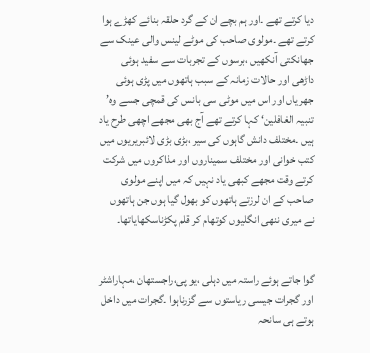دیا کرتے تھے ۔اور ہم بچے ان کے گرد حلقہ بنائے کھڑے ہوا کرتے تھے ۔مولوی صاحب کی موٹے لینس والی عینک سے جھانکتی آنکھیں ،برسوں کے تجربات سے سفید ہوئی داڑھی اور حالات زمانہ کے سبب ہاتھوں میں پڑی ہوئی جھریاں اور اس میں موٹی سی بانس کی قمچی جسے وہ’ تنبیہ الغافلین‘ کہا کرتے تھے آج بھی مجھے اچھی طرح یاد ہیں ۔مختلف دانش گاہوں کی سیر ،بڑی بڑی لائبریریوں میں کتب خوانی اور مختلف سمیناروں اور مذاکروں میں شرکت کرتے وقت مجھے کبھی یاد نہیں کہ میں اپنے مولوی صاحب کے ان لرزتے ہاتھوں کو بھول گیا ہوں جن ہاتھوں نے میری ننھی انگلیوں کوتھام کر قلم پکڑناسکھایاتھا۔


گوا جاتے ہوئے راستہ میں دہلی ،یو پی،راجستھان ،مہاراشٹر اور گجرات جیسی ریاستوں سے گزرناہوا ۔گجرات میں داخل ہوتے ہی سانحہ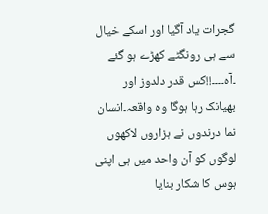گجرات یاد آگیا اور اسکے خیال سے ہی رونگٹے کھڑے ہو گئے ۔آہ۔۔۔۔!!کس قدر دلدوز اور بھیانک رہا ہوگا وہ واقعہ۔انسان نما درندوں نے ہزاروں لاکھوں لوگوں کو آن واحد میں ہی اپنی ہوس کا شکار بنایا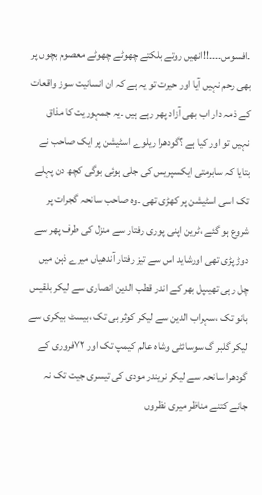۔افسوس۔۔۔۔!!انھیں روتے بلکتے چھوٹے چھوٹے معصوم بچوں پر بھی رحم نہیں آیا اور حیرت تو یہ ہے کہ ان انسانیت سوز واقعات کے ذمہ دار اب بھی آزاد پھر رہے ہیں ۔یہ جمہوریت کا مذاق نہیں تو اور کیا ہے ؟گودھرا ریلوے اسٹیشن پر ایک صاحب نے بتایا کہ سابرمتی ایکسپریس کی جلی ہوئی بوگی کچھ دن پہلے تک اسی اسٹیشن پر کھڑی تھی ۔وہ صاحب سانحہ گجرات پر شروع ہو گئے ،ٹرین اپنی پوری رفتار سے منزل کی طرف پھر سے دوڑ پڑی تھی اورشاید اس سے تیز رفتار آندھیاں میرے ذہن میں چل رہی تھیںپل بھر کے اندر قطب الدین انصاری سے لیکر بلقیس بانو تک ،سہراب الدین سے لیکر کوثر بی تک ،بیسٹ بیکری سے لیکر گلبر گ سوسائٹی وشاہ عالم کیمپ تک اور ۷۲فروری کے گودھرا سانحہ سے لیکر نریندر مودی کی تیسری جیت تک نہ جانے کتنے مناظر میری نظروں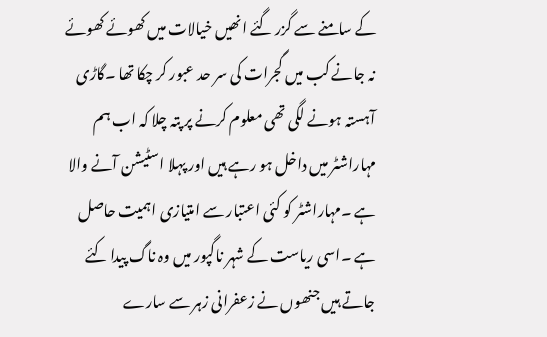کے سامنے سے گزر گئے انھیں خیالات میں کھوئے کھوئے نہ جانے کب میں گجرات کی سر حد عبور کر چکا تھا ۔گاڑی آہستہ ہونے لگی تھی معلوم کرنے پر پتہ چلا کہ اب ہم مہاراشٹر میں داخل ہو رہے ہیں اور پہلا اسٹیشن آنے والا ہے ۔مہاراشٹر کو کئی اعتبار سے امتیازی اہمیت حاصل ہے ۔اسی ریاست کے شہر ناگپور میں وہ ناگ پیدا کئے جاتے ہیں جنھوں نے زعفرانی زہر سے سارے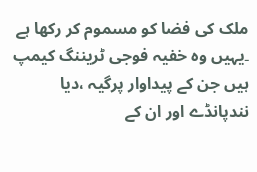ملک کی فضا کو مسموم کر رکھا ہے ۔یہیں وہ خفیہ فوجی ٹریننگ کیمپ ہیں جن کے پیداوار پرگیہ ،دیا نندپانڈے اور ان کے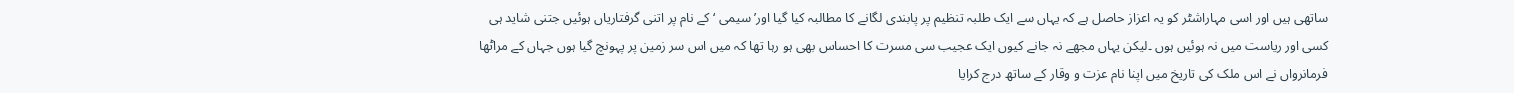ساتھی ہیں اور اسی مہاراشٹر کو یہ اعزاز حاصل ہے کہ یہاں سے ایک طلبہ تنظیم پر پابندی لگانے کا مطالبہ کیا گیا اور’ سیمی ‘کے نام پر اتنی گرفتاریاں ہوئیں جتنی شاید ہی کسی اور ریاست میں نہ ہوئیں ہوں ۔لیکن یہاں مجھے نہ جانے کیوں ایک عجیب سی مسرت کا احساس بھی ہو رہا تھا کہ میں اس سر زمین پر پہونچ گیا ہوں جہاں کے مراٹھا فرمانرواں نے اس ملک کی تاریخ میں اپنا نام عزت و وقار کے ساتھ درج کرایا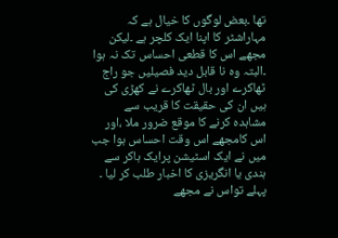تھا ۔بعض لوگوں کا خیال ہے کہ مہاراشٹر کا اپنا ایک کلچر ہے ۔لیکن مجھے اس کا قطعی احساس تک نہ ہوا ۔البتہ وہ نا قابل دید فصیلیں جو راج ٹھاکرے اور بال ٹھاکرے نے کھڑی کی ہیں ان کی حقیقت کا قریب سے مشاہدہ کرنے کا موقع ضرور ملا ،اور اس کامجھے اس وقت احساس ہوا جب میں نے ایک اسٹیشن پرایک ہاکر سے ہندی یا انگریزی کا اخبار طلب کر لیا ۔ پہلے تواس نے مجھے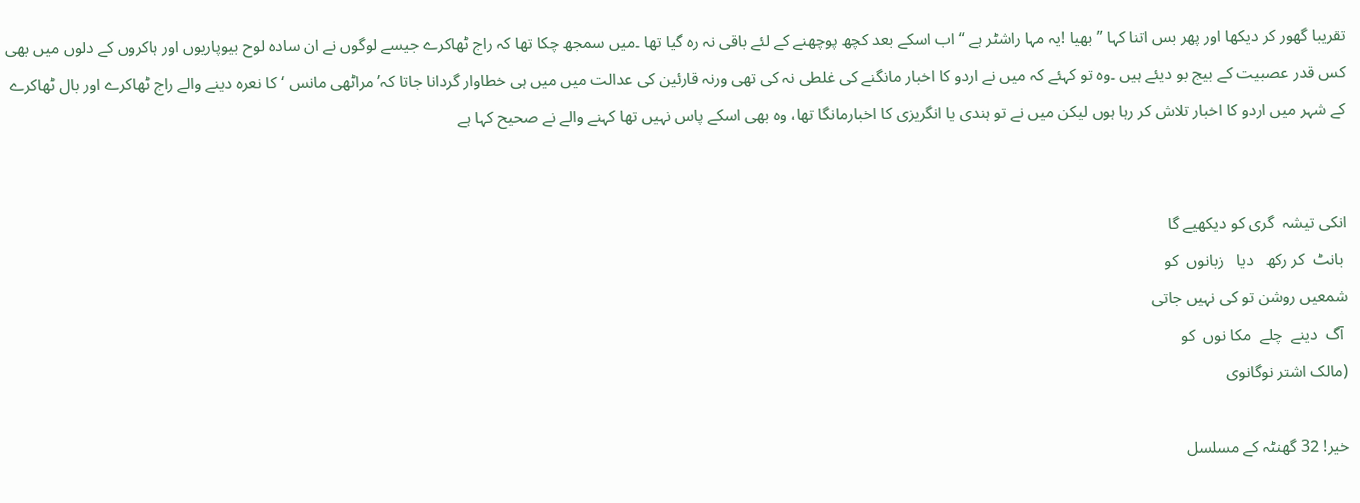تقریبا گھور کر دیکھا اور پھر بس اتنا کہا ”بھیا !یہ مہا راشٹر ہے “اب اسکے بعد کچھ پوچھنے کے لئے باقی نہ رہ گیا تھا ۔میں سمجھ چکا تھا کہ راج ٹھاکرے جیسے لوگوں نے ان سادہ لوح بیوپاریوں اور ہاکروں کے دلوں میں بھی کس قدر عصبیت کے بیج بو دیئے ہیں ۔وہ تو کہئے کہ میں نے اردو کا اخبار مانگنے کی غلطی نہ کی تھی ورنہ قارئین کی عدالت میں میں ہی خطاوار گردانا جاتا کہ’مراٹھی مانس ‘کا نعرہ دینے والے راج ٹھاکرے اور بال ٹھاکرے کے شہر میں اردو کا اخبار تلاش کر رہا ہوں لیکن میں نے تو ہندی یا انگریزی کا اخبارمانگا تھا، وہ بھی اسکے پاس نہیں تھا کہنے والے نے صحیح کہا ہے


انکی تیشہ  گری کو دیکھیے گا
 بانٹ  کر رکھ   دیا   زبانوں  کو
شمعیں روشن تو کی نہیں جاتی
 آگ  دینے  چلے  مکا نوں  کو
(مالک اشتر نوگانوی

خیر! 32 گھنٹہ کے مسلسل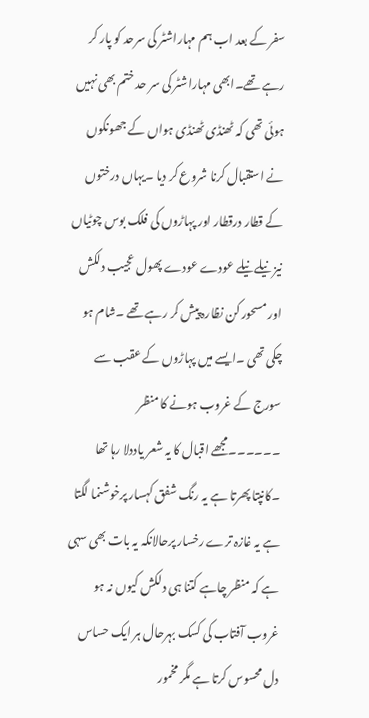سفر کے بعد اب ہم مہاراشٹر کی سرحد کو پار کر رہے تھے۔ابھی مہاراشٹر کی سر حد ختم بھی نہیں ہوئی تھی کہ ٹھنڈی ٹھنڈی ہواں کے جھونکوں نے استقبال کرنا شروع کر دیا ۔یہاں درختوں کے قطار درقطار اور پہاڑوں کی فلک بوس چوٹیاں نیز نیلے نیلے عودے عودے پھول عجیب دلکش اور مسحور کن نظارہ پیش کر رہے تھے ۔شام ہو چکی تھی ۔ایسے میں پہاڑوں کے عقب سے سورج کے غروب ہونے کا منظر ۔۔۔۔۔۔مجھے اقبال کا یہ شعر یاددلا رہا تھا ۔کانپتا پھرتا ہے یہ رنگ شفق کہسار پرخوشنما لگتا ہے یہ غازہ ترے رخسار پرحالانکہ یہ بات بھی سہی ہے کہ منظر چاہے کتنا ہی دلکش کیوں نہ ہو غروب آفتاب کی کسک بہرحال ہر ایک حساس دل محسوس کرتا ہے مگر مخمور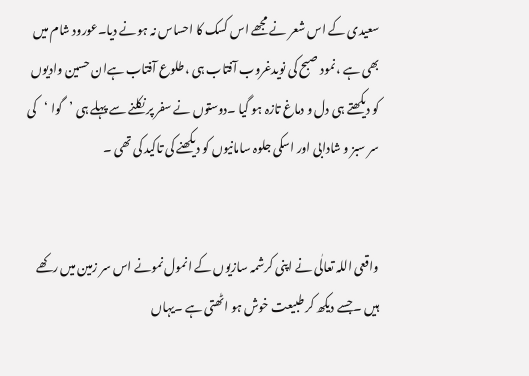سعیدی کے اس شعر نے مجھے اس کسک کا احساس نہ ہونے دیا۔عورود شام میں بھی ہے ،نمود صبح کی نویدغروب آفتاب ہی ،طلوع آفتاب ہےان حسین وادیوں کو دیکھتے ہی دل و دماغ تازہ ہو گیا ۔دوستوں نے سفر پر نکلنے سے پہلے ہی ’گوا ‘کی سر سبز و شادابی اور اسکی جلوہ سامانیوں کو دیکھنے کی تاکید کی تھی ۔


واقعی اللہ تعالٰی نے اپنی کرشمہ سازیوں کے انمول نمونے اس سر زمین میں رکھے ہیں ۔جسے دیکھ کر طبیعت خوش ہو اٹھتی ہے ۔یہاں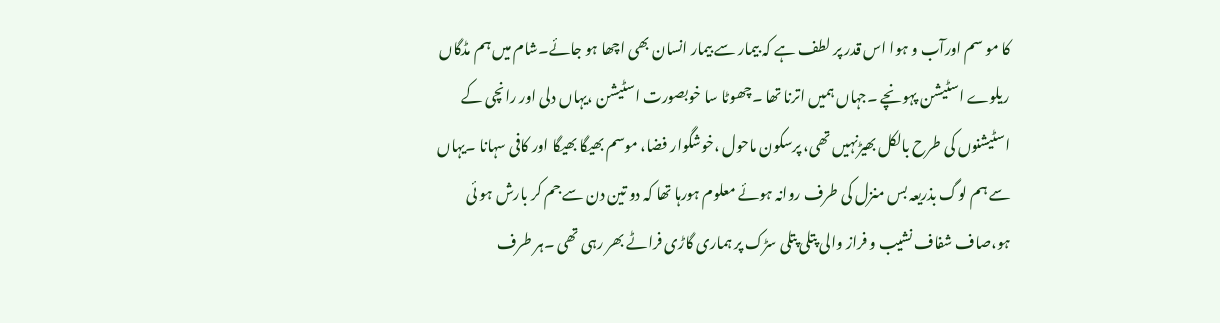کا مو سم اورآب و ہوا اس قدر پر لطف ہے کہ بیمار سے بیمار انسان بھی اچھا ہو جائے۔شام میں ہم مڈگاں ریلوے اسٹیشن پہونچے ۔جہاں ہمیں اترنا تھا ۔چھوٹا سا خوبصورت اسٹیشن ،یہاں دلی اور رانچی کے اسٹیشنوں کی طرح بالکل بھیڑنہیں تھی، پرسکون ماحول ،خوشگوار فضا، موسم بھیگا بھیگا اور کافی سہانا ۔یہاں سے ہم لوگ بذریعہ بس منزل کی طرف روانہ ہوئے معلوم ہورہا تھا کہ دو تین دن سے جم کر بارش ہو ئی ہو،صاف شفاف نشیب و فراز والی پتلی پتلی سڑک پر ہماری گاڑی فراٹے بھر رہی تھی ۔ہر طرف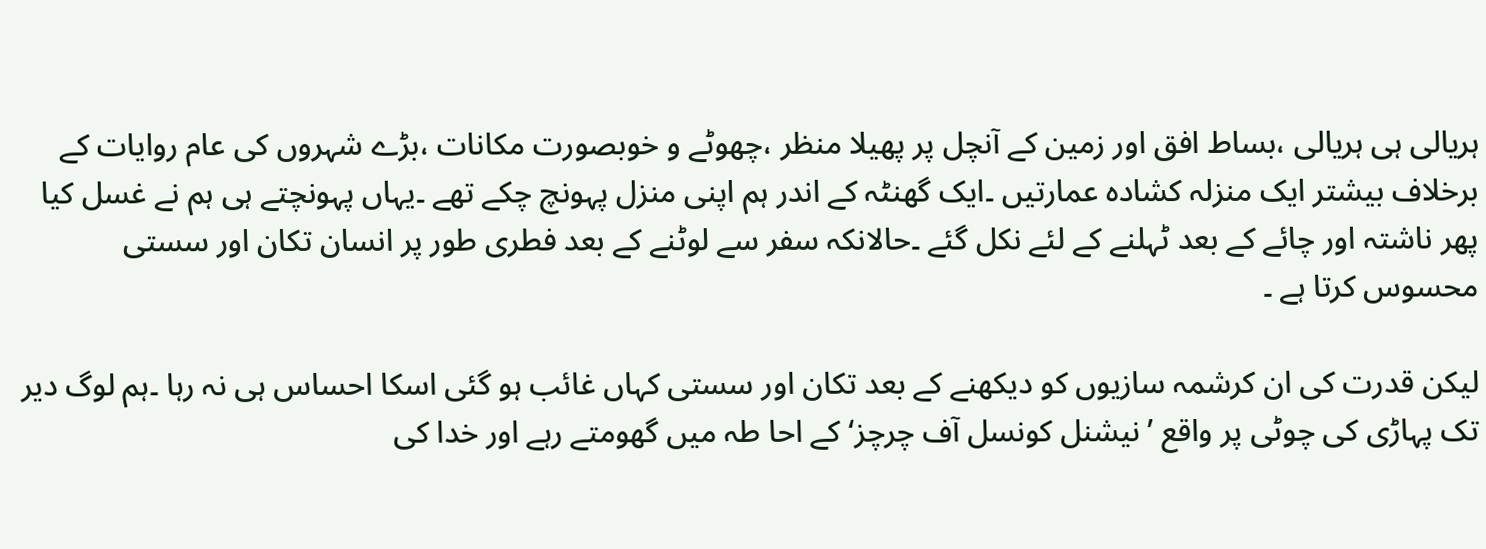ہریالی ہی ہریالی ،بساط افق اور زمین کے آنچل پر پھیلا منظر ،چھوٹے و خوبصورت مکانات ،بڑے شہروں کی عام روایات کے برخلاف بیشتر ایک منزلہ کشادہ عمارتیں ۔ایک گھنٹہ کے اندر ہم اپنی منزل پہونچ چکے تھے ۔یہاں پہونچتے ہی ہم نے غسل کیا پھر ناشتہ اور چائے کے بعد ٹہلنے کے لئے نکل گئے ۔حالانکہ سفر سے لوٹنے کے بعد فطری طور پر انسان تکان اور سستی محسوس کرتا ہے ۔

لیکن قدرت کی ان کرشمہ سازیوں کو دیکھنے کے بعد تکان اور سستی کہاں غائب ہو گئی اسکا احساس ہی نہ رہا ۔ہم لوگ دیر تک پہاڑی کی چوٹی پر واقع ’نیشنل کونسل آف چرچز‘کے احا طہ میں گھومتے رہے اور خدا کی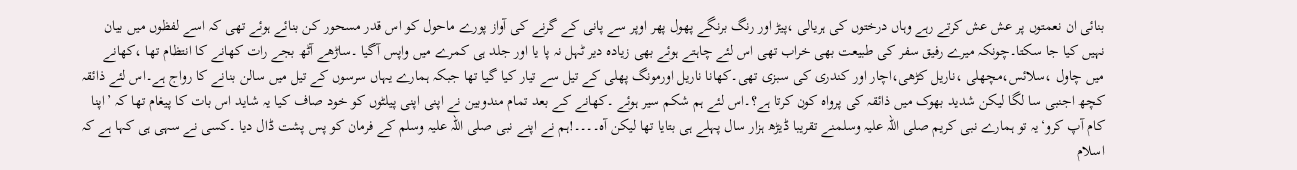بنائی ان نعمتوں پر عش عش کرتے رہے وہاں درختوں کی ہریالی ،پیڑ اور رنگ برنگے پھول پھر اوپر سے پانی کے گرنے کی آواز پورے ماحول کو اس قدر مسحور کن بنائے ہوئے تھی کہ اسے لفظوں میں بیان نہیں کیا جا سکتا۔چونکہ میرے رفیق سفر کی طبیعت بھی خراب تھی اس لئے چاہتے ہوئے بھی زیادہ دیر ٹہل نہ پا یا اور جلد ہی کمرے میں واپس آگیا ۔ساڑھے آٹھ بجے رات کھانے کا انتظام تھا ،کھانے میں چاول ،سلائس،مچھلی ،ناریل کڑھی،اچار اور کندری کی سبزی تھی۔کھانا ناریل اورمونگ پھلی کے تیل سے تیار کیا گیا تھا جبکہ ہمارے یہاں سرسوں کے تیل میں سالن بنانے کا رواج ہے۔اس لئے ذائقہ کچھ اجنبی سا لگا لیکن شدید بھوک میں ذائقہ کی پرواہ کون کرتا ہے؟۔اس لئے ہم شکم سیر ہوئے ۔کھانے کے بعد تمام مندوبین نے اپنی اپنی پیلٹوں کو خود صاف کیا یہ شاید اس بات کا پیغام تھا کہ ’اپنا کام آپ کرو‘یہ تو ہمارے نبی کریم صلی اللہ علیہ وسلمنے تقریبا ڈیڑھ ہزار سال پہلے ہی بتایا تھا لیکن آہ۔۔۔۔!ہم نے اپنے نبی صلی اللہ علیہ وسلم کے فرمان کو پس پشت ڈال دیا ۔کسی نے سہی ہی کہا ہے کہ اسلام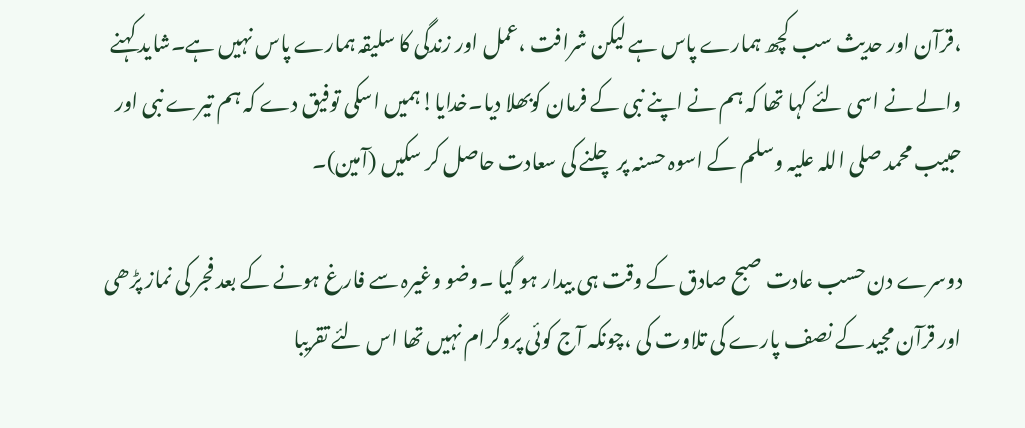،قرآن اور حدیث سب کچھ ہمارے پاس ہے لیکن شرافت ،عمل اور زندگی کا سلیقہ ہمارے پاس نہیں ہے۔شاید کہنے والے نے اسی لئے کہا تھا کہ ہم نے اپنے نبی کے فرمان کوبھلا دیا۔خدایا!ہمیں اسکی توفیق دے کہ ہم تیرے نبی اور حبیب محمد صلی اللہ علیہ وسلم کے اسوہ حسنہ پر چلنے کی سعادت حاصل کر سکیں (آمین)۔

دوسرے دن حسب عادت صبح صادق کے وقت ہی بیدار ہو گیا ۔وضو وغیرہ سے فارغ ہونے کے بعد فجر کی نماز پڑھی اور قرآن مجید کے نصف پارے کی تلاوت کی ،چونکہ آج کوئی پروگرام نہیں تھا اس لئے تقریبا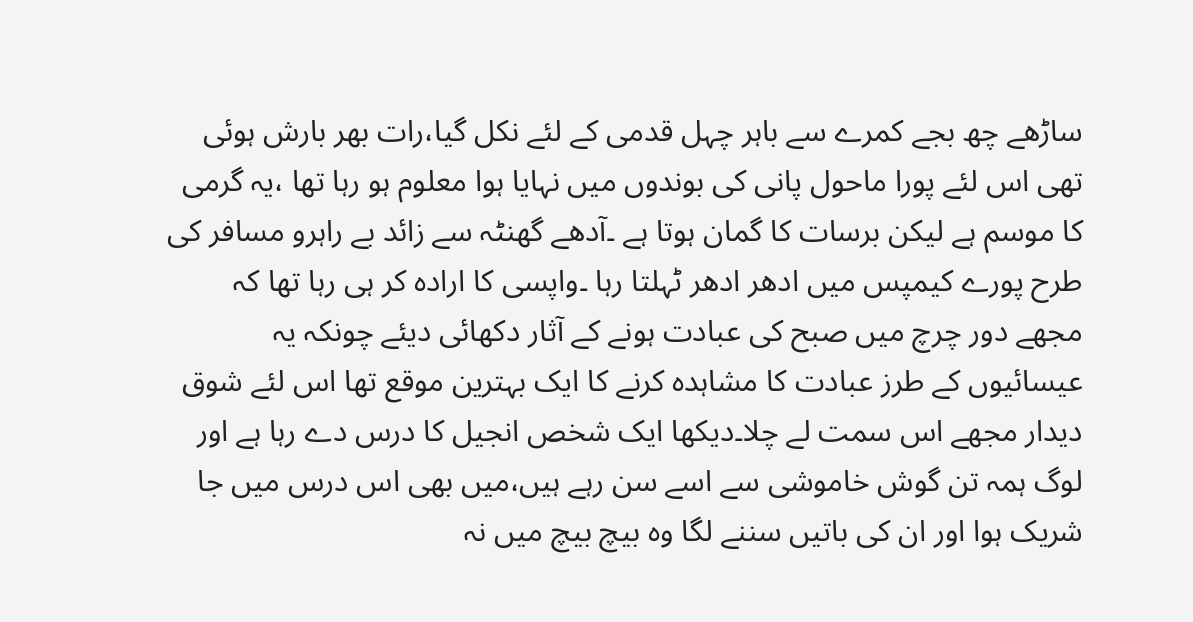ساڑھے چھ بجے کمرے سے باہر چہل قدمی کے لئے نکل گیا،رات بھر بارش ہوئی تھی اس لئے پورا ماحول پانی کی بوندوں میں نہایا ہوا معلوم ہو رہا تھا ،یہ گرمی کا موسم ہے لیکن برسات کا گمان ہوتا ہے ۔آدھے گھنٹہ سے زائد بے راہرو مسافر کی طرح پورے کیمپس میں ادھر ادھر ٹہلتا رہا ۔واپسی کا ارادہ کر ہی رہا تھا کہ مجھے دور چرچ میں صبح کی عبادت ہونے کے آثار دکھائی دیئے چونکہ یہ عیسائیوں کے طرز عبادت کا مشاہدہ کرنے کا ایک بہترین موقع تھا اس لئے شوق دیدار مجھے اس سمت لے چلا۔دیکھا ایک شخص انجیل کا درس دے رہا ہے اور لوگ ہمہ تن گوش خاموشی سے اسے سن رہے ہیں،میں بھی اس درس میں جا شریک ہوا اور ان کی باتیں سننے لگا وہ بیچ بیچ میں نہ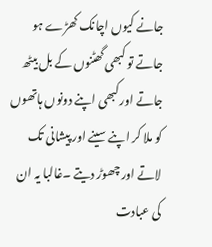جانے کیوں اچانک کھڑے ہو جاتے تو کبھی گھٹنوں کے بل بیٹھ جاتے اور کبھی اپنے دونوں ہاتھوں کو ملا کر اپنے سینے اور پیشانی تک لاتے اور چھوڑ دیتے ۔غالبا یہ ان کی عبادت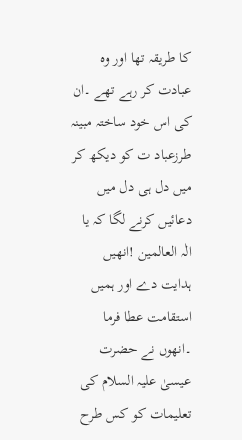کا طریقہ تھا اور وہ عبادت کر رہے تھے ۔ان کی اس خود ساختہ مبینہ طرزعباد ت کو دیکھ کر میں دل ہی دل میں دعائیں کرنے لگا کہ یا الٰہ العالمین !انھیں ہدایت دے اور ہمیں استقامت عطا فرما ۔انھوں نے حضرت عیسیٰ علیہ السلام کی تعلیمات کو کس طرح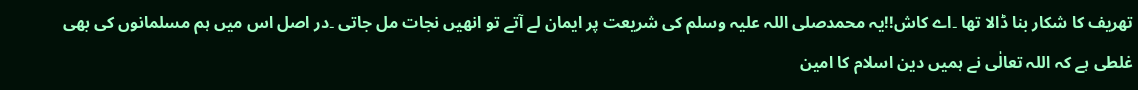تھریف کا شکار بنا ڈالا تھا ۔اے کاش!!یہ محمدصلی اللہ علیہ وسلم کی شریعت پر ایمان لے آتے تو انھیں نجات مل جاتی ۔در اصل اس میں ہم مسلمانوں کی بھی غلطی ہے کہ اللہ تعالٰی نے ہمیں دین اسلام کا امین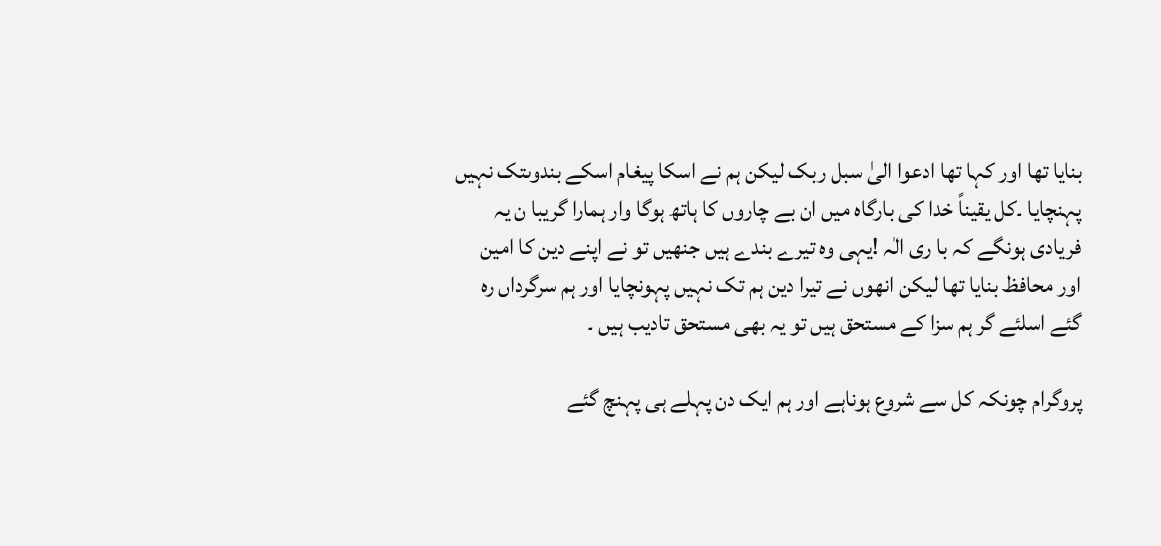بنایا تھا اور کہا تھا ادعوا الیٰ سبل ربک لیکن ہم نے اسکا پیغام اسکے بندوںتک نہیں پہنچایا ۔کل یقیناً خدا کی بارگاہ میں ان بے چاروں کا ہاتھ ہوگا وار ہمارا گریبا ن یہ فریادی ہونگے کہ با ری الٰہ !یہی وہ تیرے بندے ہیں جنھیں تو نے اپنے دین کا امین اور محافظ بنایا تھا لیکن انھوں نے تیرا دین ہم تک نہیں پہونچایا اور ہم سرگرداں رہ گئے اسلئے گر ہم سزا کے مستحق ہیں تو یہ بھی مستحق تادیب ہیں ۔

پروگرام چونکہ کل سے شروع ہوناہے اور ہم ایک دن پہلے ہی پہنچ گئے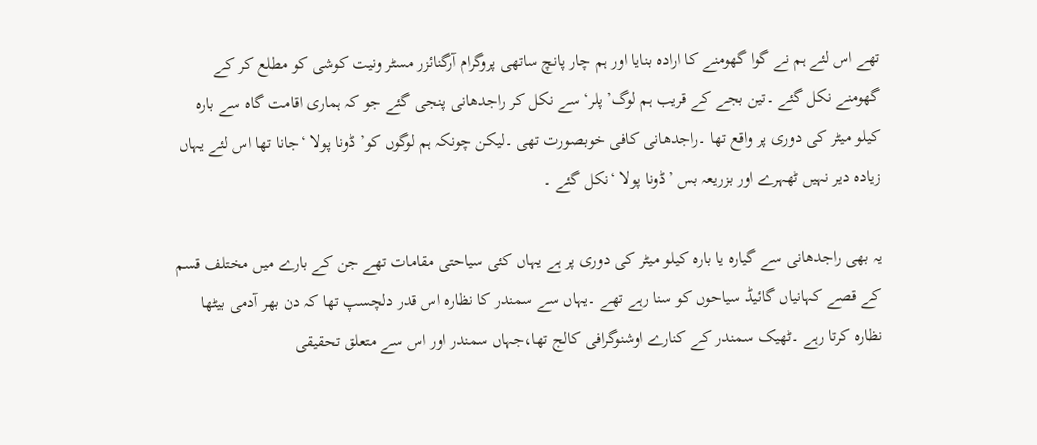تھے اس لئے ہم نے گوا گھومنے کا ارادہ بنایا اور ہم چار پانچ ساتھی پروگرام آرگنائزر مسٹر ونیت کوشی کو مطلع کر کے گھومنے نکل گئے ۔تین بجے کے قریب ہم لوگ’ پلر‘ سے نکل کر راجدھانی پنجی گئے جو کہ ہماری اقامت گاہ سے بارہ کیلو میٹر کی دوری پر واقع تھا ۔راجدھانی کافی خوبصورت تھی ۔لیکن چونکہ ہم لوگوں کو’ ڈونا پولا ‘جانا تھا اس لئے یہاں زیادہ دیر نہیں ٹھہرے اور بزریعہ بس ’ڈونا پولا ‘نکل گئے ۔

یہ بھی راجدھانی سے گیارہ یا بارہ کیلو میٹر کی دوری پر ہے یہاں کئی سیاحتی مقامات تھے جن کے بارے میں مختلف قسم کے قصے کہانیاں گائیڈ سیاحوں کو سنا رہے تھے ۔یہاں سے سمندر کا نظارہ اس قدر دلچسپ تھا کہ دن بھر آدمی بیٹھا نظارہ کرتا رہے ۔ٹھیک سمندر کے کنارے اوشنوگرافی کالج تھا،جہاں سمندر اور اس سے متعلق تحقیقی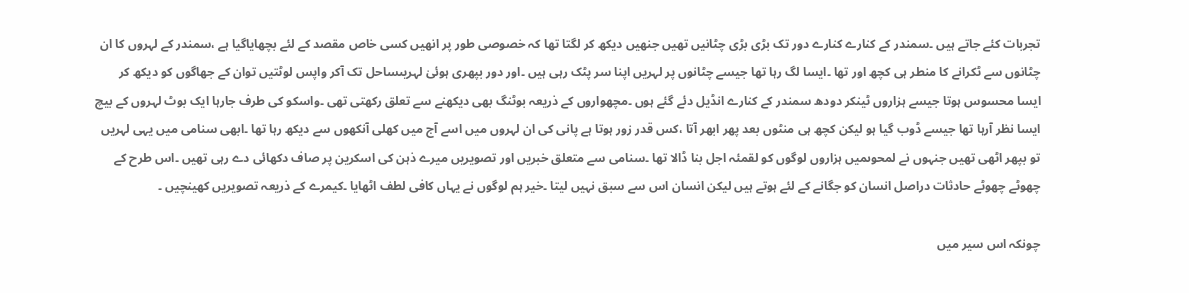تجربات کئے جاتے ہیں ۔سمندر کے کنارے کنارے دور تک بڑی بڑی چٹانیں تھیں جنھیں دیکھ کر لگتا تھا کہ خصوصی طور پر انھیں کسی خاص مقصد کے لئے بچھایاگیا ہے ،سمندر کے لہروں کا ان چٹانوں سے ٹکرانے کا منطر ہی کچھ اور تھا ۔ایسا لگ رہا تھا جیسے چٹانوں پر لہریں اپنا سر پٹک رہی ہیں ۔اور دور بپھری ہوئیٰ لہریںساحل تک آکر واپس لوٹتیں توان کے جھاگوں کو دیکھ کر ایسا محسوس ہوتا جیسے ہزاروں ٹینکر دودھ سمندر کے کنارے انڈیل دئے گئے ہوں ۔مچھواروں کے ذریعہ بوٹنگ بھی دیکھنے سے تعلق رکھتی تھی ۔واسکو کی طرف جارہا ایک بوٹ لہروں کے بیچ ایسا نظر آرہا تھا جیسے ڈوب گیا ہو لیکن کچھ ہی منٹوں بعد پھر ابھر آتا ،کس قدر زور ہوتا ہے پانی کی ان لہروں میں اسے آج میں کھلی آنکھوں سے دیکھ رہا تھا ۔ابھی سنامی میں یہی لہریں تو بپھر اٹھی تھیں جنہوں نے لمحوںمیں ہزاروں لوگوں کو لقمئہ اجل بنا ڈالا تھا ۔سنامی سے متعلق خبریں اور تصویریں میرے ذہن کی اسکرین پر صاف دکھائی دے رہی تھیں ۔اس طرح کے چھوٹے چھوٹے حادثات دراصل انسان کو جگانے کے لئے ہوتے ہیں لیکن انسان اس سے سبق نہیں لیتا ۔خیر ہم لوگوں نے یہاں کافی لطف اٹھایا ۔کیمرے کے ذریعہ تصویریں کھینچیں ۔

چونکہ اس سیر میں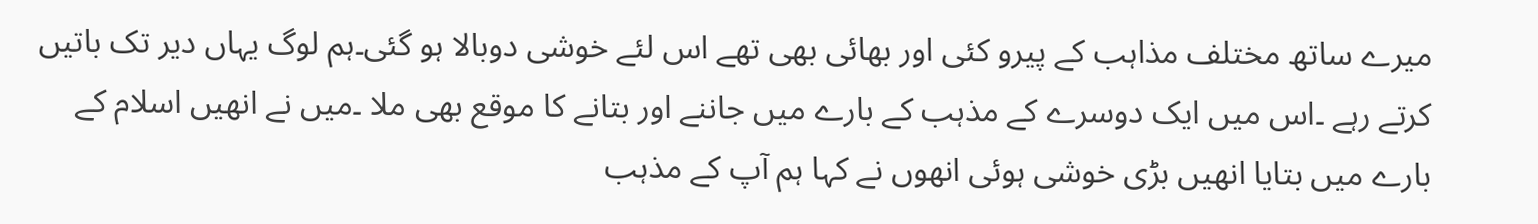میرے ساتھ مختلف مذاہب کے پیرو کئی اور بھائی بھی تھے اس لئے خوشی دوبالا ہو گئی۔ہم لوگ یہاں دیر تک باتیں کرتے رہے ۔اس میں ایک دوسرے کے مذہب کے بارے میں جاننے اور بتانے کا موقع بھی ملا ۔میں نے انھیں اسلام کے بارے میں بتایا انھیں بڑی خوشی ہوئی انھوں نے کہا ہم آپ کے مذہب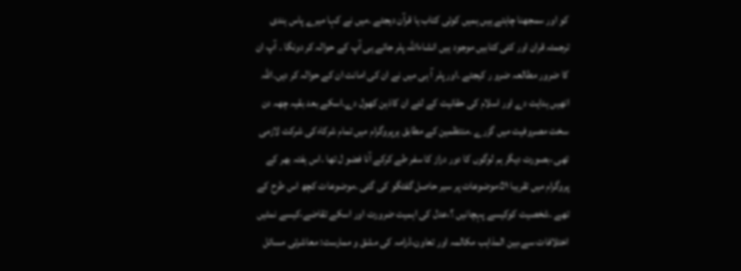کو اور سمجھنا چاہتے ہیں ہمیں کوئی کتاب یا قرآن دیجئے ۔میں نے کہا میرے پاس ہندی ترجمئہ قران اور کئی کتابیں موجود ہیں انشاءاللہ پلر جاتے ہی آپ کے حوالہ کر دونگا ۔ آپ ان کا ضرور مطالعہ ضرو ر کیجئے ۔اور پلر آ ہی میں نے ان کی امانت ان کے حوالہ کر دیں۔اللہ انھیں ہدایت دے اور اسلام کی حقانیت کے لئے ان کاذہن کھول دے۔اسکے بعد بقیہ چھہ دن سخت مصروفیت میں گزرے ۔منتظمین کے مطابق ہرپروگرام میں تمام شرکاءکی شرکت لازمی تھی ،بصورت دیگر ہم لوگوں کا دور دراز کا سفر طے کرکے آنا فضو ل تھا ۔اس ہفتہ بھر کے پروگرام میں تقریبا ۵۱موضوعات پر سیر حاصل گفتگو کی گئی ۔موضوعات کچھ اس طرح کے تھے ۔شخصیت کوکیسے پہچانیں ؟،عدل کی اہمیت ضرورت اور اسکے تقاضے،کیسے نمٹیں اختلافات سے،بین المذاہب مکالمہ اور تعاون،ڈرامہ کی مشق و ممارست: معاشرتی مسائل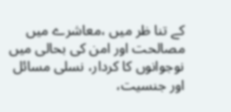کے تنا ظر میں ،معاشرے میں مصالحت اور امن کی بحالی میں نوجوانوں کا کردار، نسلی مسائل اور جنسیت،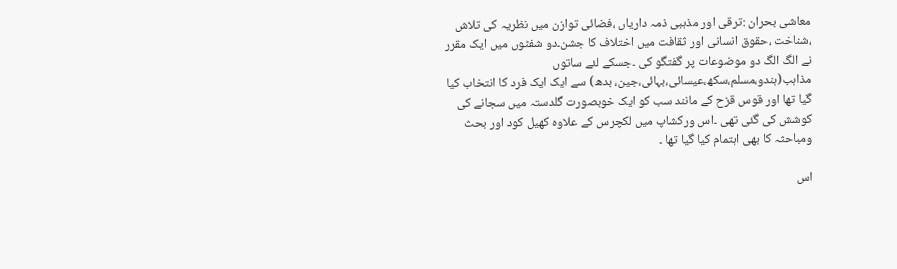معاشی بحران :ترقی اور مذہبی ذمہ داریاں ،فضائی توازن میں نظریہ کی تلاش ،شناخت ،حقوق انسانی اور ثقافت میں اختلاف کا جشن۔دو شفٹوں میں ایک مقرر نے الگ الگ دو موضوعات پر گفتگو کی ۔جسکے لئے ساتوں مذاہب(ہندو،مسلم،سکھ،عیسائی،بہائی،جین، بدھ) سے ایک ایک فرد کا انتخاب کیا گیا تھا اور قوس قزح کے مانند سب کو ایک خوبصورت گلدستہ میں سجانے کی کوشش کی گئی تھی ۔اس ورکشاپ میں لکچرس کے علاوہ کھیل کود اور بحث ومباحثہ کا بھی اہتمام کیا گیا تھا ۔

اس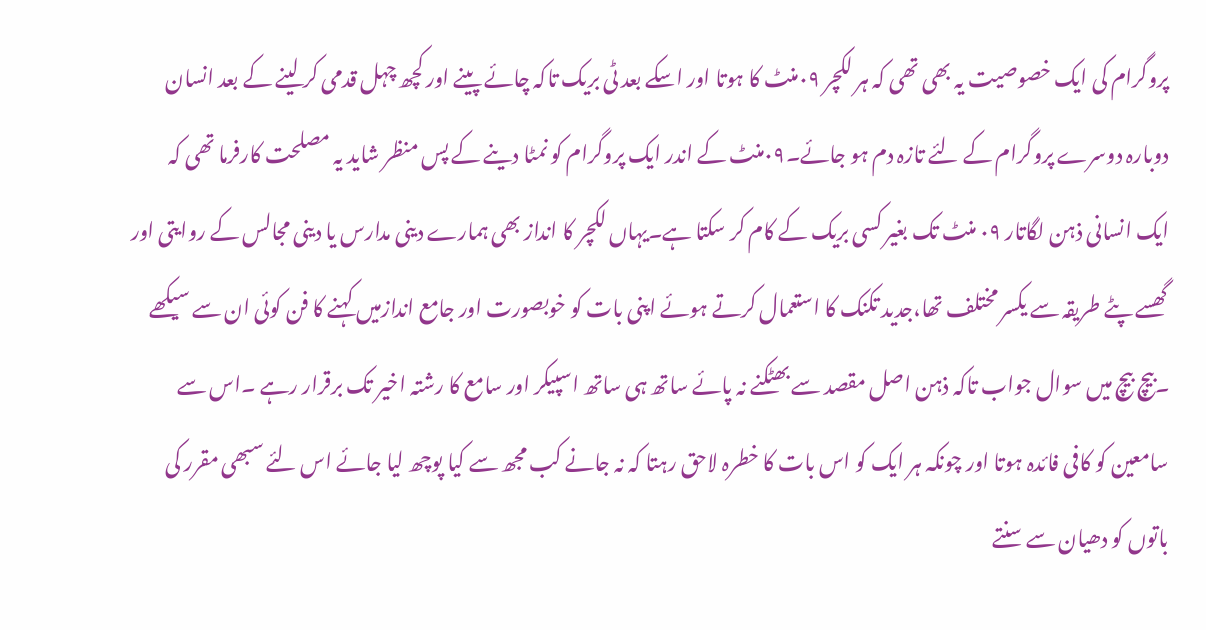پروگرام کی ایک خصوصیت یہ بھی تھی کہ ہر لکچر ۰۹منٹ کا ہوتا اور اسکے بعد ٹی بریک تاکہ چائے پینے اور کچھ چہل قدمی کر لینے کے بعد انسان دوبارہ دوسرے پروگرام کے لئے تازہ دم ہو جائے۔۰۹منٹ کے اندر ایک پروگرام کو نمٹا دینے کے پس منظر شاید یہ مصلحت کارفرما تھی کہ ایک انسانی ذہن لگاتار ۰۹ منٹ تک بغیر کسی بریک کے کام کر سکتا ہے۔یہاں لکچر کا انداز بھی ہمارے دینی مدارس یا دینی مجالس کے روایتی اور گھسے پٹے طریقہ سے یکسر مختلف تھا،جدید تکنک کا استعمال کرتے ہوئے اپنی بات کو خوبصورت اور جامع اندازمیں کہنے کا فن کوئی ان سے سیکھے ۔بیچ بیچ میں سوال جواب تاکہ ذہن اصل مقصد سے بھٹکنے نہ پائے ساتھ ہی ساتھ اسپیکر اور سامع کا رشتہ اخیر تک برقرار رہے ۔اس سے سامعین کو کافی فائدہ ہوتا اور چونکہ ہر ایک کو اس بات کا خطرہ لاحق رہتا کہ نہ جانے کب مجھ سے کیا پوچھ لیا جائے اس لئے سبھی مقرر کی باتوں کو دھیان سے سنتے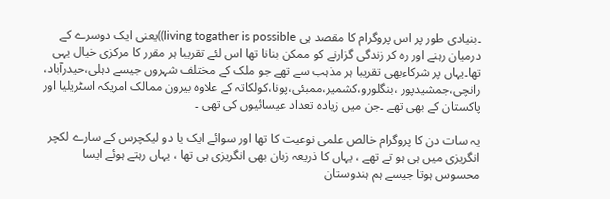۔بنیادی طور پر اس پروگرام کا مقصد ہی living togather is possible))یعنی ایک دوسرے کے درمیان رہنے اور رہ کر زندگی گزارنے کو ممکن بنانا تھا اس لئے تقریبا ہر مقرر کا مرکزی خیال یہی تھا۔یہاں پر شرکاءبھی تقریبا ہر مذہب سے تھے جو ملک کے مختلف شہروں جیسے دہلی،حیدرآباد، رانچی،جمشیدپور ،بنگلورو،کشمیر،ممبئی،پونا،کولکاتہ کے علاوہ بیرون ممالک امریکہ اسٹریلیا اور پاکستان کے بھی تھے ۔جن میں زیادہ تعداد عیسائیوں کی تھی ۔

یہ سات دن کا پروگرام خالص علمی نوعیت کا تھا اور سوائے ایک یا دو لیکچرس کے سارے لکچر انگریزی میں ہی ہو تے تھے ، یہاں کا ذریعہ زبان بھی انگریزی ہی تھا ، یہاں رہتے ہوئے ایسا محسوس ہوتا جیسے ہم ہندوستان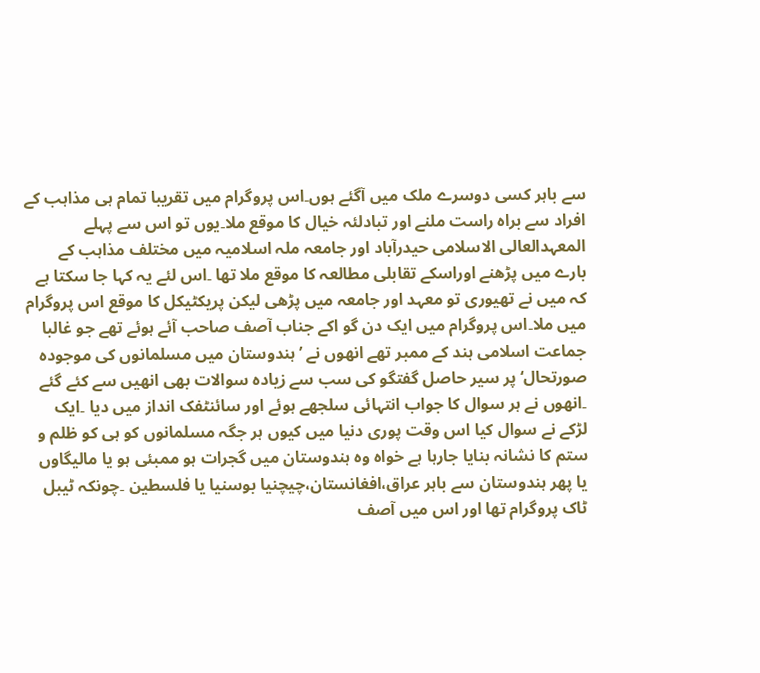سے باہر کسی دوسرے ملک میں آگئے ہوں۔اس پروگرام میں تقریبا تمام ہی مذاہب کے افراد سے براہ راست ملنے اور تبادلئہ خیال کا موقع ملا۔یوں تو اس سے پہلے المعہدالعالی الاسلامی حیدرآباد اور جامعہ ملہ اسلامیہ میں مختلف مذاہب کے بارے میں پڑھنے اوراسکے تقابلی مطالعہ کا موقع ملا تھا ۔اس لئے یہ کہا جا سکتا ہے کہ میں نے تھیوری تو معہد اور جامعہ میں پڑھی لیکن پریکٹیکل کا موقع اس پروگرام میں ملا۔اس پروگرام میں ایک دن گو اکے جناب آصف صاحب آئے ہوئے تھے جو غالبا جماعت اسلامی ہند کے ممبر تھے انھوں نے ’ہندوستان میں مسلمانوں کی موجودہ صورتحال‘ پر سیر حاصل گفتگو کی سب سے زیادہ سوالات بھی انھیں سے کئے گئے ۔انھوں نے ہر سوال کا جواب انتہائی سلجھے ہوئے اور سائنٹفک انداز میں دیا ۔ایک لڑکے نے سوال کیا اس وقت پوری دنیا میں کیوں ہر جگہ مسلمانوں کو ہی کو ظلم و ستم کا نشانہ بنایا جارہا ہے خواہ وہ ہندوستان میں گجرات ہو ممبئی ہو یا مالیگاوں یا پھر ہندوستان سے باہر عراق،افغانستان،چیچنیا بوسنیا یا فلسطین ۔چونکہ ٹیبل ٹاک پروگرام تھا اور اس میں آصف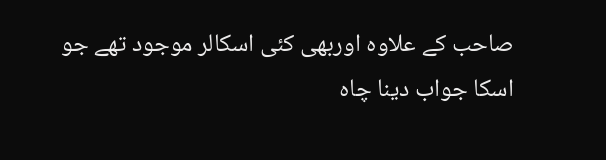صاحب کے علاوہ اوربھی کئی اسکالر موجود تھے جو اسکا جواب دینا چاہ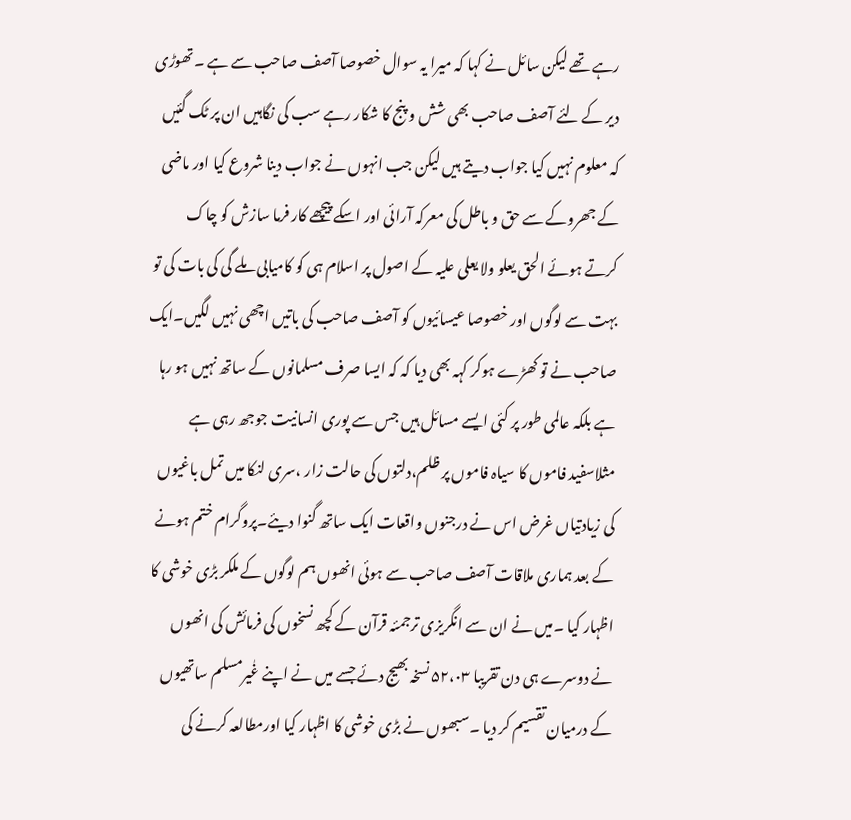رہے تھے لیکن سائل نے کہا کہ میرا یہ سوال خصوصا آصف صاحب سے ہے ۔تھوڑی دیر کے لئے آصف صاحب بھی شش و پنج کا شکار رہے سب کی نگاہیں ان پر ٹک گئیں کہ معلوم نہیں کیا جواب دیتے ہیں لیکن جب انہوں نے جواب دینا شروع کیا اور ماضی کے جھروکے سے حق و باطل کی معرکہ آرائی اور اسکے پیچھے کار فرما سازش کو چاک کرتے ہوئے الحق یعلو ولا یعلی علیہ کے اصول پر اسلام ہی کو کامیابی ملے گی کی بات کی تو بہت سے لوگوں اور خصوصا عیسائیوں کو آصف صاحب کی باتیں اچھی نہیں لگیں۔ایک صاحب نے تو کھڑے ہوکر کہہ بھی دیا کہ کہ ایسا صرف مسلمانوں کے ساتھ نہیں ہو رہا ہے بلکہ عالمی طور پر کئی ایسے مسائل ہیں جس سے پوری انسانیت جوجھ رہی ہے مثلاسفید فاموں کا سیاہ فاموں پر ظلم،دلتوں کی حالت زار ،سری لنکا میں تمل باغیوں کی زیادتیاں غرض اس نے درجنوں واقعات ایک ساتھ گنوا دیئے۔پروگرام ختم ہونے کے بعد ہماری ملاقات آصف صاحب سے ہوئی انھوں ہم لوگوں کے ملکر بڑی خوشی کا اظہار کیا ۔میں نے ان سے انگریزی ترجمئہ قرآن کے کچھ نسخوں کی فرمائش کی انھوں نے دوسرے ہی دن تقریبا ۵۲،۰۳ نسخہ بھیج دئے جسے میں نے اپنے غٰیرمسلم ساتھیوں کے درمیان تقسیم کر دیا ۔سبھوں نے بڑی خوشی کا اظہار کیا اورمطالعہ کرنے کی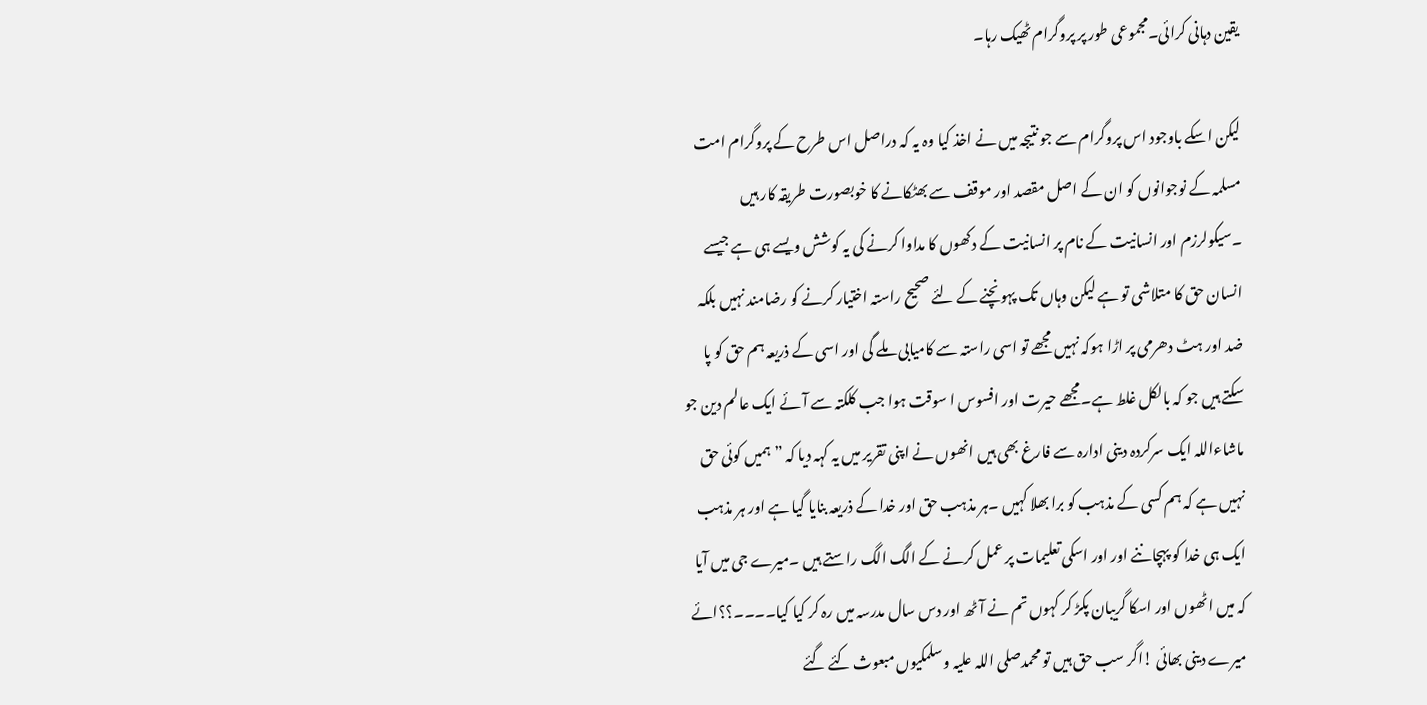یقین دہانی کرائی۔مجموعی طور پر پروگرام ٹھیک رہا۔

لیکن اسکے باوجود اس پروگرام سے جو نتیجہ میں نے اخذ کیا وہ یہ کہ دراصل اس طرح کے پروگرام امت مسلمہ کے نوجوانوں کو ان کے اصل مقصد اور موقف سے بھٹکانے کا خوبصورت طریقہ کار ہیں ۔سیکولرزم اور انسانیت کے نام پر انسانیت کے دکھوں کا مداوا کرنے کی یہ کوشش ویسے ہی ہے جیسے انسان حق کا متلاشی تو ہے لیکن وہاں تک پہونچنے کے لئے صحیح راستہ اختیار کرنے کو رضامند نہیں بلکہ ضد اور ہٹ دھرمی پر اڑا ہوکہ نہیں مجھے تو اسی راستہ سے کامیابی ملے گی اور اسی کے ذریعہ ہم حق کو پا سکتے ہیں جو کہ بالکل غلط ہے۔مجھے حیرت اور افسوس ا سوقت ہوا جب کلکتہ سے آئے ایک عالم دین جو ماشاءاللہ ایک سرکردہ دینی ادارہ سے فارغ بھی ہیں انھوں نے اپنی تقریر میں یہ کہہ دیا کہ ”ہمیں کوئی حق نہیں ہے کہ ہم کسی کے مذہب کو برا بھلا کہیں ۔ہر مذہب حق اور خدا کے ذریعہ بنایا گیا ہے اور ہر مذہب ایک ہی خدا کو پہچاننے اور اور اسکی تعلیمات پر عمل کرنے کے الگ الگ راستے ہیں ۔میرے جی میں آیا کہ میں اٹھوں اور اسکا گریبان پکڑ کر کہوں تم نے آٹھ اور دس سال مدرسہ میں رہ کر کیا کیا۔۔۔۔؟؟ائے میرے دینی بھائی !اگر سب حق ہیں تو محمدصلی اللہ علیہ وسلمکیوں مبعوث کئے گئے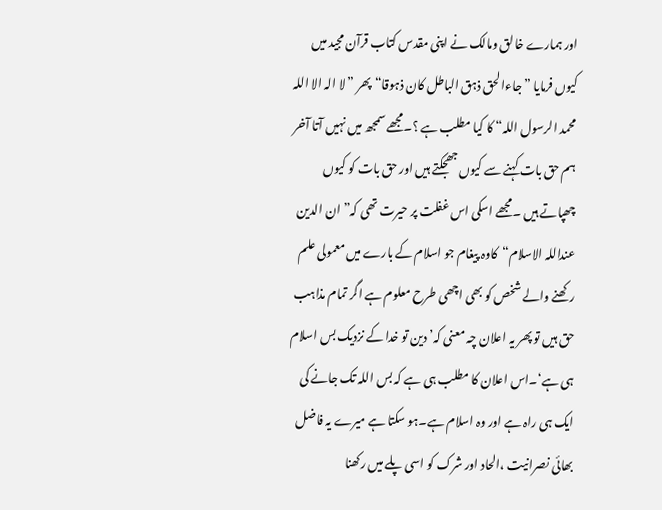اور ہمارے خالق ومالک نے اپنی مقدس کتاب قرآن مجید میں کیوں فرمایا ”جاءالحق ذہق الباطل کان ذہوقا“پھر ”لا الہ الا اللہ محمد الرسول اللہ“ کا کیا مطلب ہے ؟۔مجھے سمجھ میں نہیں آتا آخر ہم حق بات کہنے سے کیوں جھجکتے ہیں اور حق بات کو کیوں چھپاتے ہیں ۔مجھے اسکی اس غفلت پر حیرت تھی کہ” ان الدین عنداللہ الاسلام“کاوہ پیغام جو اسلام کے بارے میں معمولی علم رکھنے والے شخص کو بھی اچھی طرح معلوم ہے اگر تمام مذاہب حق ہیں تو پھر یہ اعلان چہ معنی کہ’ دین تو خدا کے نزدیک بس اسلام ہی ہے‘۔اس اعلان کا مطلب ہی ہے کہ بس اللہ تک جانے کی ایک ہی راہ ہے اور وہ اسلام ہے۔ہو سکتا ہے میرے یہ فاضل بھائی نصرانیت ،الحاد اور شرک کو اسی پلے میں رکھنا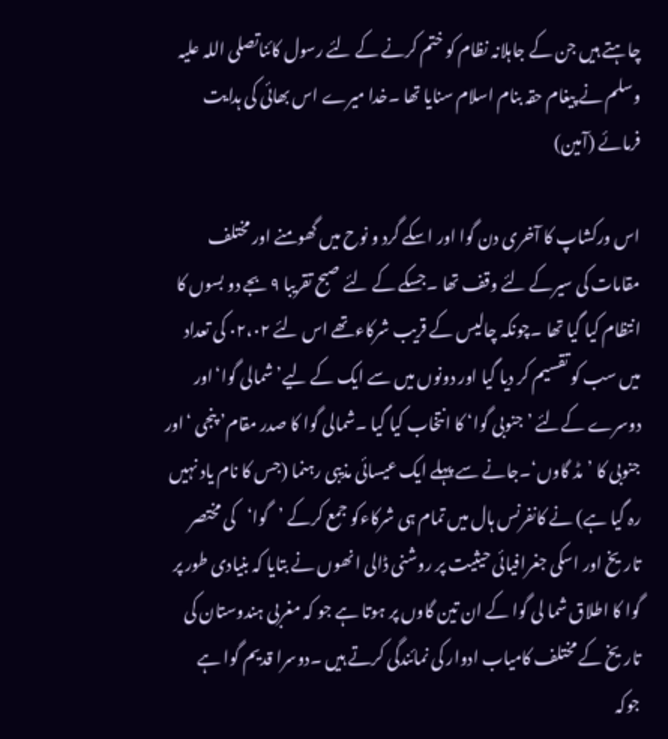چاہتے ہیں جن کے جاہلانہ نظام کو ختم کرنے کے لئے رسول کائناتصلی اللہ علیہ وسلم نے پیغام حقہ بنام اسلام سنایا تھا ۔خدا میرے اس بھائی کی ہدایت فرمائے (آمین)

اس ورکشاپ کا آخری دن گوا اور اسکے گرد و نوح میں گھومنے اور مختلف مقامات کی سیرکے لئے وقف تھا ۔جسکے کے لئے صبح تقریبا ۹ بجے دو بسوں کا انتظام کیا گیا تھا ۔چونکہ چالیس کے قریب شرکاءتھے اس لئے ۰۲،۰۲ کی تعداد میں سب کو تقسیم کر دیا گیا اور دونوں میں سے ایک کے لیے’ شمالی گوا‘اور دوسرے کےلئے ’جنوبی گوا‘ کا انتخاب کیا گیا ۔شمالی گوا کا صدر مقام’ پنجی ‘اور جنوبی کا ’مڈ گاوں‘۔جانے سے پہلے ایک عیسائی مذیبی رہنما (جس کا نام یاد نہیں رہ گیا ہے) نے کانفرنس ہال میں تمام ہی شرکاءکو جمع کرکے ’گوا‘کی مختصر تاریخ اور اسکی جغرافیائی حیثیت پر روشنی ڈالی انھوں نے بتایا کہ بنیادی طور پر گوا کا اطلاق شما لی گوا کے ان تین گاوں پر ہوتا ہے جو کہ مغربی ہندوستان کی تاریخ کے مختلف کامیاب ادوار کی نمائندگی کرتے ہیں ۔دوسرا قدیم گوا ہے جوکہ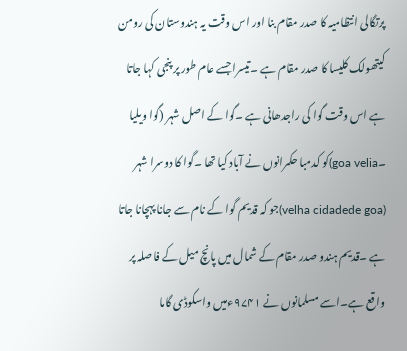پرتگالی انتظامیہ کا صدر مقام بنا اور اس وقت یہ ہندوستان کی رومن کیتھولک کلیسا کا صدر مقام ہے ۔تیسرا جسے عام طور پر پنجی کہا جاتا ہے اس وقت گوا کی راجدھانی ہے ۔گوا کے اصل شہر (گوا ویلیا ۔goa velia)کو کدمبا حکمرانوں نے آباد کیا تھا ۔گوا کا دوسرا شہر (velha cidadede goa)جو کہ قدیم گوا کے نام سے جانا پہچانا جاتا ہے ۔قدیم ہندو صدر مقام کے شمال میں پانچ میل کے فاصلہ پر واقع ہے۔اسے مسلمانوں نے ۹۷۴۱ءمیں واسکوڈی گاما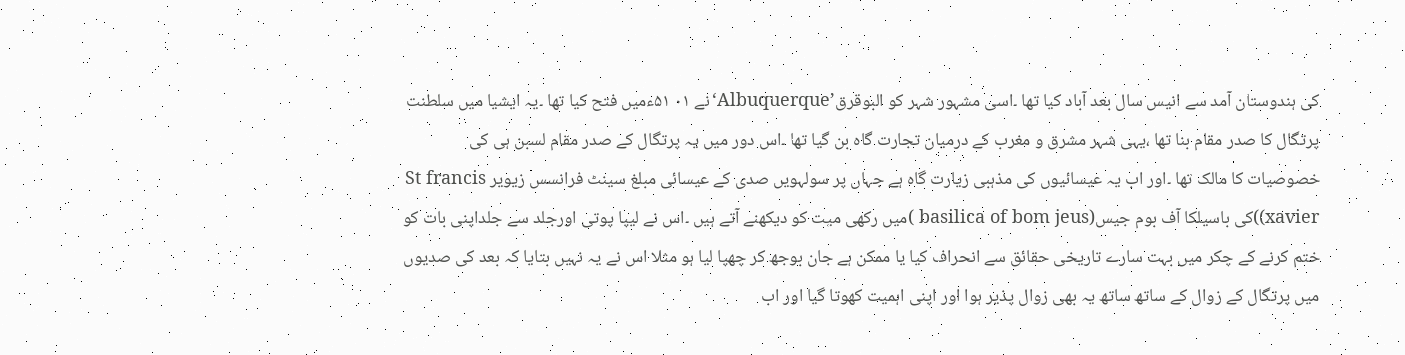کی ہندوستان آمد سے انیس سال بعد آباد کیا تھا ۔اسی مشہور شہر کو البوقرق’Albuquerque‘نے ۰۱ ۵۱ءمیں فتح کیا تھا ۔یہ ایشیا میں سلطنت پرتگال کا صدر مقام بنا تھا ،یہی شہر مشرق و مغرب کے درمیان تجارت گاہ بن گیا تھا ۔اس دور میں یہ پرتگال کے صدر مقام لسبن ہی کی خصوصیات کا مالک تھا ۔اور اب یہ عیسائیوں کی مذہبی زیارت گاہ ہے جہاں پر سولہویں صدی کے عیسائی مبلغ سینٹ فرانسس زیویر St francis xavier))کی باسیلکا آف بوم جیس(basilica of bom jeus )میں رکھی میت کو دیکھنے آتے ہیں ۔اس نے لیپا پوتی اورجلد سے جلداپنی بات کو ختم کرنے کے چکر میں بہت سارے تاریخی حقائق سے انحراف کیا یا ممکن ہے جان بوجھ کر چھپا لیا ہو مثلا اس نے یہ نہیں بتایا کہ بعد کی صدیوں میں پرتگال کے زوال کے ساتھ ساتھ یہ بھی زوال پذیر ہوا اور اپنی اہمیت کھوتا گیا اور اب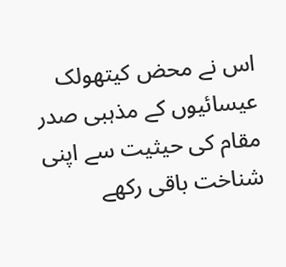اس نے محض کیتھولک عیسائیوں کے مذہبی صدر مقام کی حیثیت سے اپنی شناخت باقی رکھے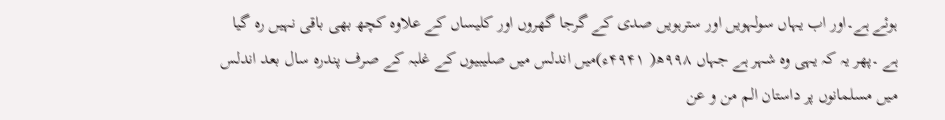ہوئے ہے۔اور اب یہاں سولہویں اور سترہویں صدی کے گرجا گھروں اور کلیساں کے علاوہ کچھ بھی باقی نہیں رہ گیا ہے ۔پھر یہ کہ یہی وہ شہر ہے جہاں ۹۹۸ھ( ۴۹۴۱ء)میں اندلس میں صلیبیوں کے غلبہ کے صرف پندرہ سال بعد اندلس میں مسلمانوں پر داستان الم من و عن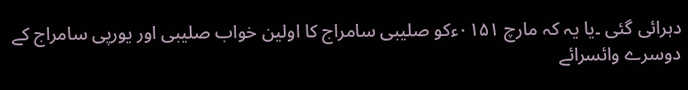دہرائی گئی ۔یا یہ کہ مارچ ۰۱۵۱ءکو صلیبی سامراج کا اولین خواب صلیبی اور یورپی سامراج کے دوسرے وائسرائے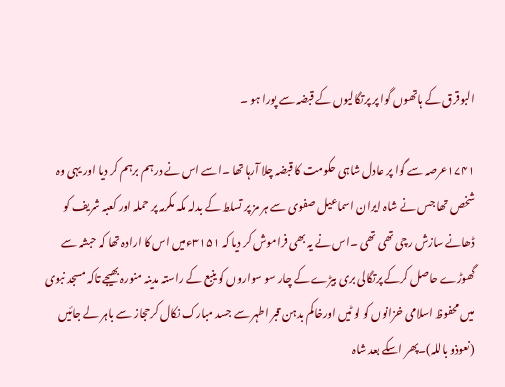البوقرق کے ہاتھوں گوا پر پرتگالیوں کے قبضہ سے پورا ہو ۔

۱۷۴۱عرصہ سے گوا پر عادل شاہی حکومت کا قبضہ چلا آرہا تھا ۔اسے اس نے درہم برہم کر دیا اور یہی وہ شخص تھا جس نے شاہ ایران اسماعیل صفوی سے ہر مز پر تسلط کے بدلہ مکہ مکرمہ پر حملہ اور کعبہ شریف کو ڈھانے سازش رچی تھی تھی ۔اس نے یہ بھی فراموش کر دیا کہ ۳۱۵۱ءمیں اس کا ارادہ تھا کہ حبشہ سے گھوڑے حاصل کرکے پرتگالی بری بیڑے کے چار سو سواروں کو ینبع کے راستہ مدینہ منورہ بھیجے تاکہ مسجد نبوی میں محفوظ اسلامی خزانوں کو لو ٹیں اورخاکم بدہن قبر اطہر سے جسد مبارک نکال کرحجاز سے باہر لے جائیں (نعوذو باللہ)۔پھر اسکے بعد شاہ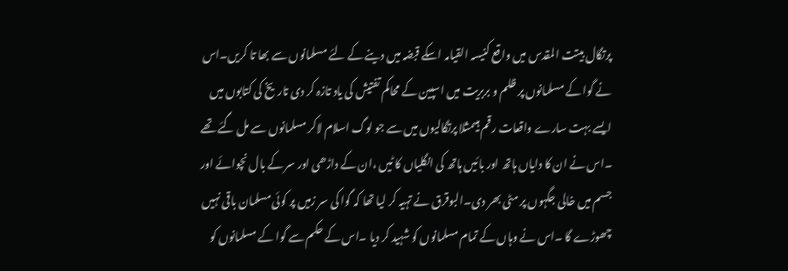پرتگال بیتت المقدس میں واقع کنیسہ القیامہ اسکے قبضہ میں دینے کے لئے مسلمانوں سے بھا تا کریں۔اس نے گوا کے مسلمانوں پر ظلم و بربریت میں اسپین کے محاکم تفتیش کی یاد تازہ کر دی تاریخ کی کتابوں میں ایسے بہت سارے واقعات رقم ہیںمثلا پرتگالیوں میں سے جو لوگ اسلام لاکر مسلمانوں سے مل گئے تھے ۔اس نے ان کا دایاں ہاتھ اور بائیں ہاتھ کی انگلیاں کا ٹیں ،ان کے داڑھی اور سر کے بال نچوائے اور جسم میں خالی جگہوں پر مٹی بھر دی۔البوقرق نے تہیہ کر لیا تھا کہ گوا کی سر زمیں پر کوئی مسلمان باقی نہیں چھوڑے گا ۔اس نے وہاں کے تمام مسلمانوں کو شہید کر دیا ۔اس کے حکم سے گوا کے مسلمانوں کو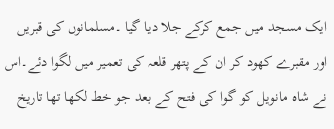ایک مسجد میں جمع کرکے جلا دیا گیا ۔مسلمانوں کی قبریں اور مقبرے کھود کر ان کے پتھر قلعہ کی تعمیر میں لگوا دئے۔اس نے شاہ مانویل کو گوا کی فتح کے بعد جو خط لکھا تھا تاریخ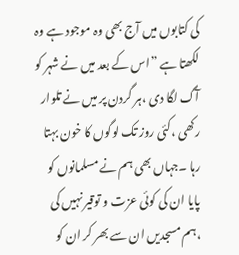کی کتابوں میں آج بھی وہ موجود ہے وہ لکھتا ہے ”اس کے بعد میں نے شہر کو آگ لگا دی ،ہر گردن پر میں نے تلوار رکھی ،کئی روز تک لوگوں کا خون بہتا رہا ۔جہاں بھی ہم نے مسلمانوں کو پایا ان کی کوئی عزت و توقیر نہیں کی ،ہم مسجدیں ان سے بھر کر ان کو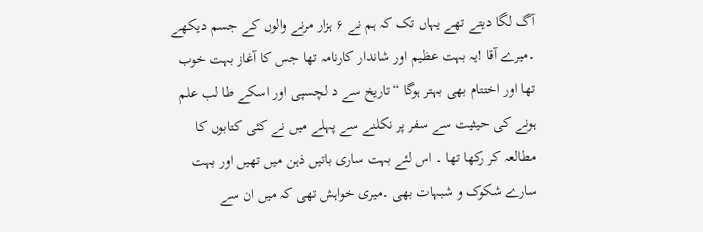آگ لگا دیتے تھے یہاں تک کہ ہم نے ۶ ہزار مرنے والوں کے جسم دیکھے ۔میرے آقا !یہ بہت عظیم اور شاندار کارنامہ تھا جس کا آغاز بہت خوب تھا اور اختتام بھی بہتر ہوگا “تاریخ سے د لچسپی اور اسکے طا لب علم ہونے کی حیثیت سے سفر پر نکلنے سے پہلے میں نے کئی کتابوں کا مطالعہ کر رکھا تھا ۔ اس لئے بہت ساری باتیں ذہن میں تھیں اور بہت سارے شکوک و شبہات بھی ۔میری خواہش تھی کہ میں ان سے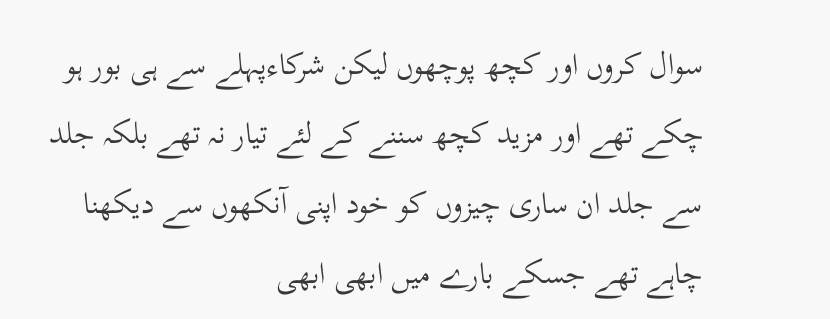سوال کروں اور کچھ پوچھوں لیکن شرکاءپہلے سے ہی بور ہو چکے تھے اور مزید کچھ سننے کے لئے تیار نہ تھے بلکہ جلد سے جلد ان ساری چیزوں کو خود اپنی آنکھوں سے دیکھنا چاہے تھے جسکے بارے میں ابھی ابھی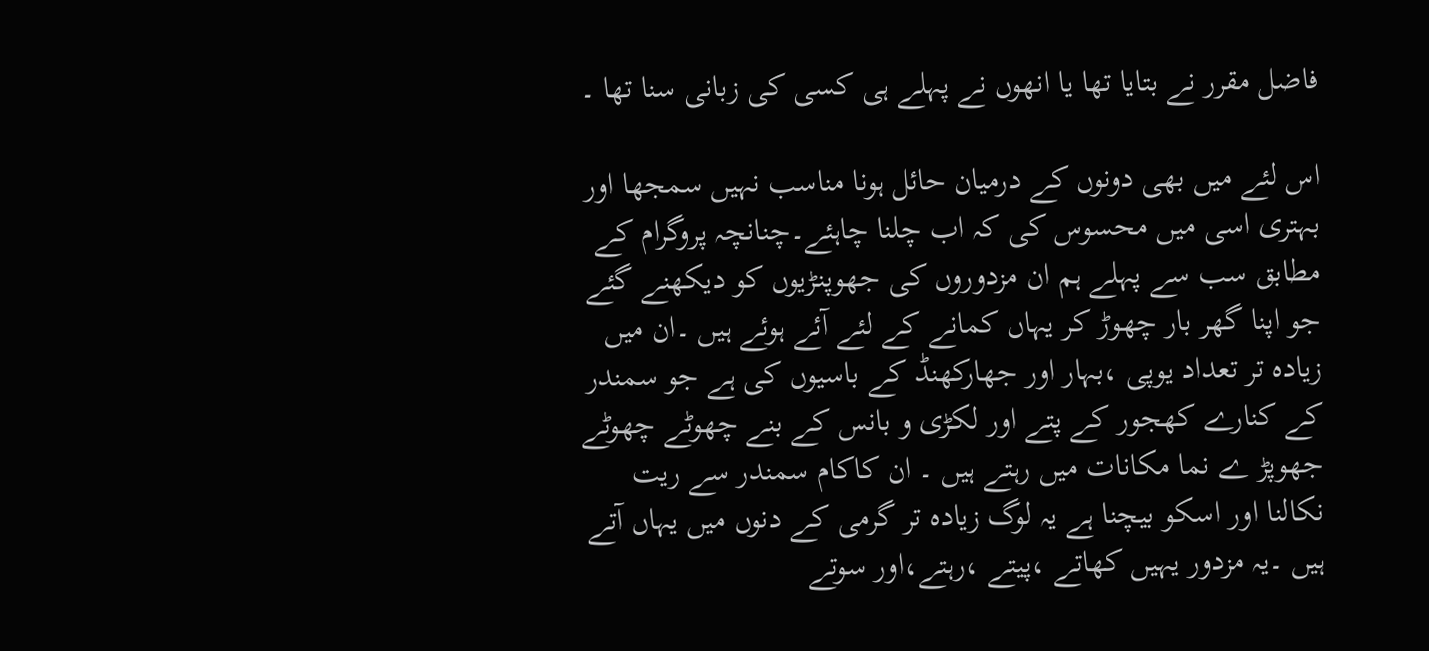فاضل مقرر نے بتایا تھا یا انھوں نے پہلے ہی کسی کی زبانی سنا تھا ۔

اس لئے میں بھی دونوں کے درمیان حائل ہونا مناسب نہیں سمجھا اور بہتری اسی میں محسوس کی کہ اب چلنا چاہئے۔چنانچہ پروگرام کے مطابق سب سے پہلے ہم ان مزدوروں کی جھوپنڑیوں کو دیکھنے گئے جو اپنا گھر بار چھوڑ کر یہاں کمانے کے لئے آئے ہوئے ہیں ۔ان میں زیادہ تر تعداد یوپی ،بہار اور جھارکھنڈ کے باسیوں کی ہے جو سمندر کے کنارے کھجور کے پتے اور لکڑی و بانس کے بنے چھوٹے چھوٹے جھوپڑ ے نما مکانات میں رہتے ہیں ۔ ان کاکام سمندر سے ریت نکالنا اور اسکو بیچنا ہے یہ لوگ زیادہ تر گرمی کے دنوں میں یہاں آتے ہیں ۔یہ مزدور یہیں کھاتے ،پیتے ،رہتے،اور سوتے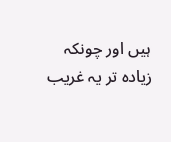ہیں اور چونکہ زیادہ تر یہ غریب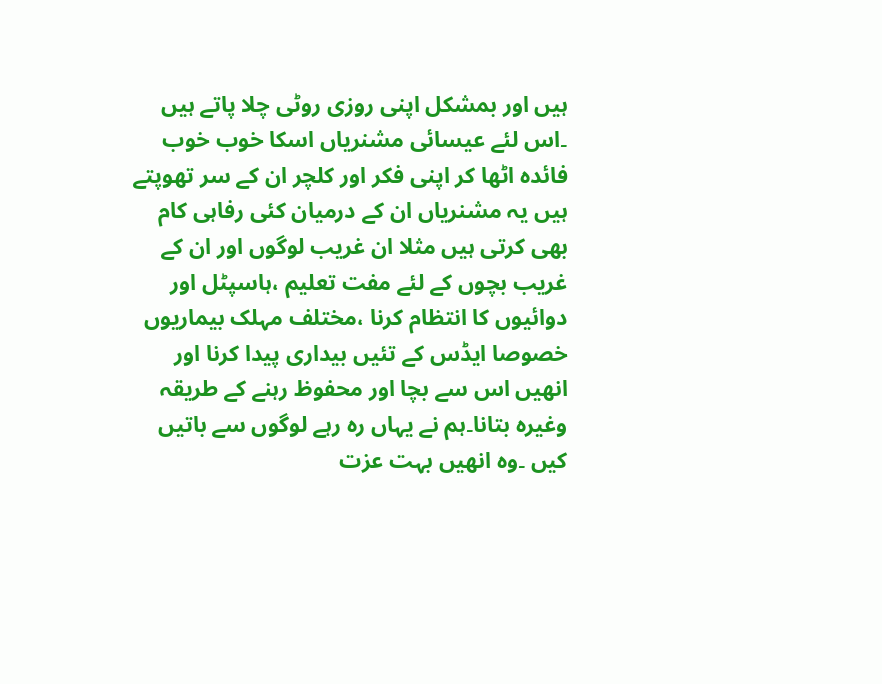ہیں اور بمشکل اپنی روزی روٹی چلا پاتے ہیں ۔اس لئے عیسائی مشنریاں اسکا خوب خوب فائدہ اٹھا کر اپنی فکر اور کلچر ان کے سر تھوپتے ہیں یہ مشنریاں ان کے درمیان کئی رفاہی کام بھی کرتی ہیں مثلا ان غریب لوگوں اور ان کے غریب بچوں کے لئے مفت تعلیم ،ہاسپٹل اور دوائیوں کا انتظام کرنا ،مختلف مہلک بیماریوں خصوصا ایڈس کے تئیں بیداری پیدا کرنا اور انھیں اس سے بچا اور محفوظ رہنے کے طریقہ وغیرہ بتانا۔ہم نے یہاں رہ رہے لوگوں سے باتیں کیں ۔وہ انھیں بہت عزت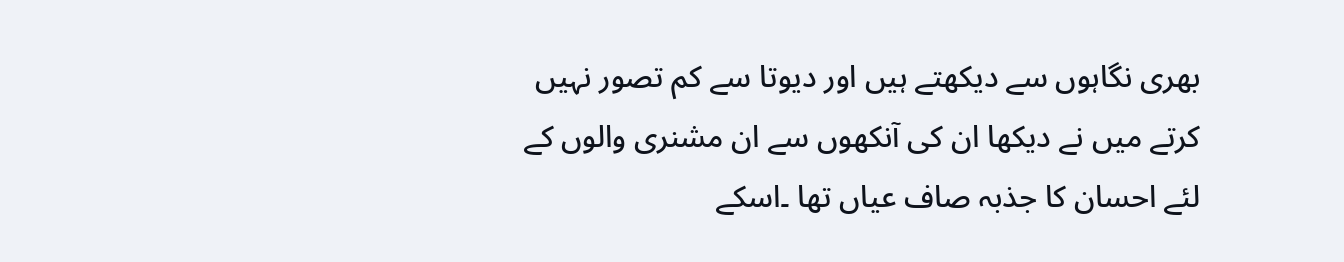بھری نگاہوں سے دیکھتے ہیں اور دیوتا سے کم تصور نہیں کرتے میں نے دیکھا ان کی آنکھوں سے ان مشنری والوں کے لئے احسان کا جذبہ صاف عیاں تھا ۔اسکے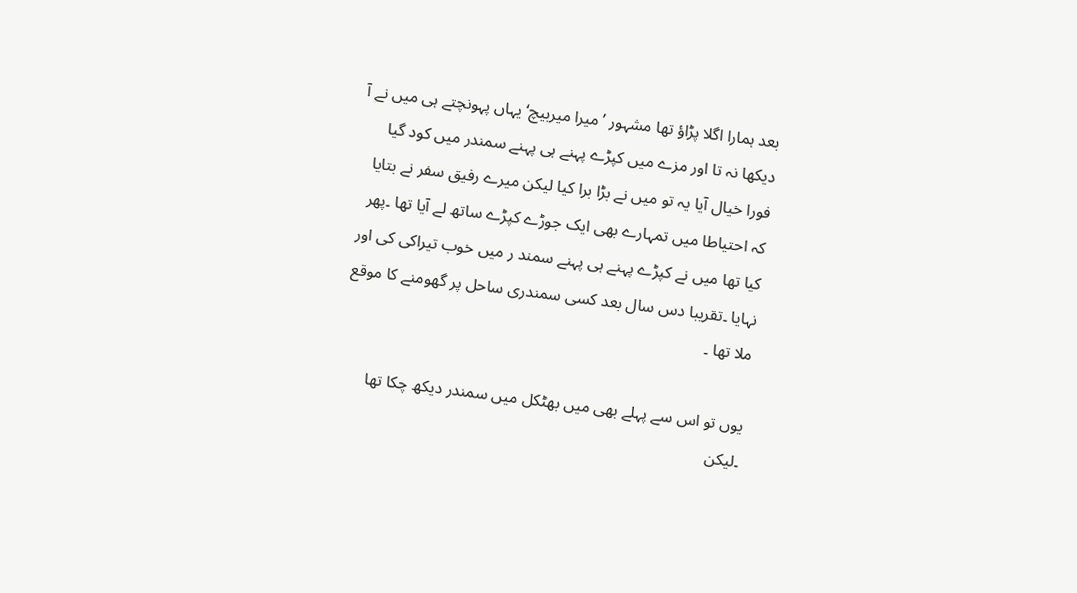بعد ہمارا اگلا پڑاؤ تھا مشہور ’میرا میربیچ‘ یہاں پہونچتے ہی میں نے آ دیکھا نہ تا اور مزے میں کپڑے پہنے ہی پہنے سمندر میں کود گیا فورا خیال آیا یہ تو میں نے بڑا برا کیا لیکن میرے رفیق سفر نے بتایا کہ احتیاطا میں تمہارے بھی ایک جوڑے کپڑے ساتھ لے آیا تھا ۔پھر کیا تھا میں نے کپڑے پہنے ہی پہنے سمند ر میں خوب تیراکی کی اور نہایا ۔تقریبا دس سال بعد کسی سمندری ساحل پر گھومنے کا موقع ملا تھا ۔

یوں تو اس سے پہلے بھی میں بھٹکل میں سمندر دیکھ چکا تھا ۔لیکن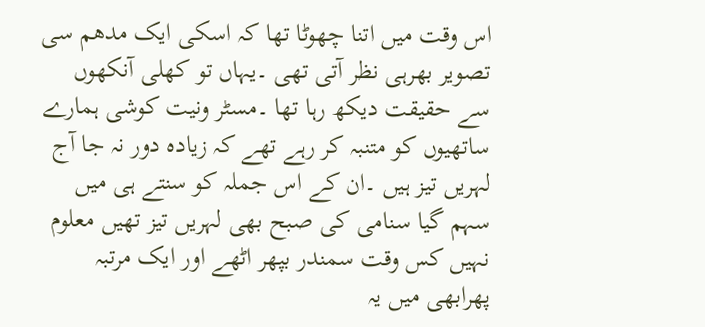اس وقت میں اتنا چھوٹا تھا کہ اسکی ایک مدھم سی تصویر بھرہی نظر آتی تھی ۔یہاں تو کھلی آنکھوں سے حقیقت دیکھ رہا تھا ۔مسٹر ونیت کوشی ہمارے ساتھیوں کو متنبہ کر رہے تھے کہ زیادہ دور نہ جا آج لہریں تیز ہیں ۔ان کے اس جملہ کو سنتے ہی میں سہم گیا سنامی کی صبح بھی لہریں تیز تھیں معلوم نہیں کس وقت سمندر بپھر اٹھے اور ایک مرتبہ پھرابھی میں یہ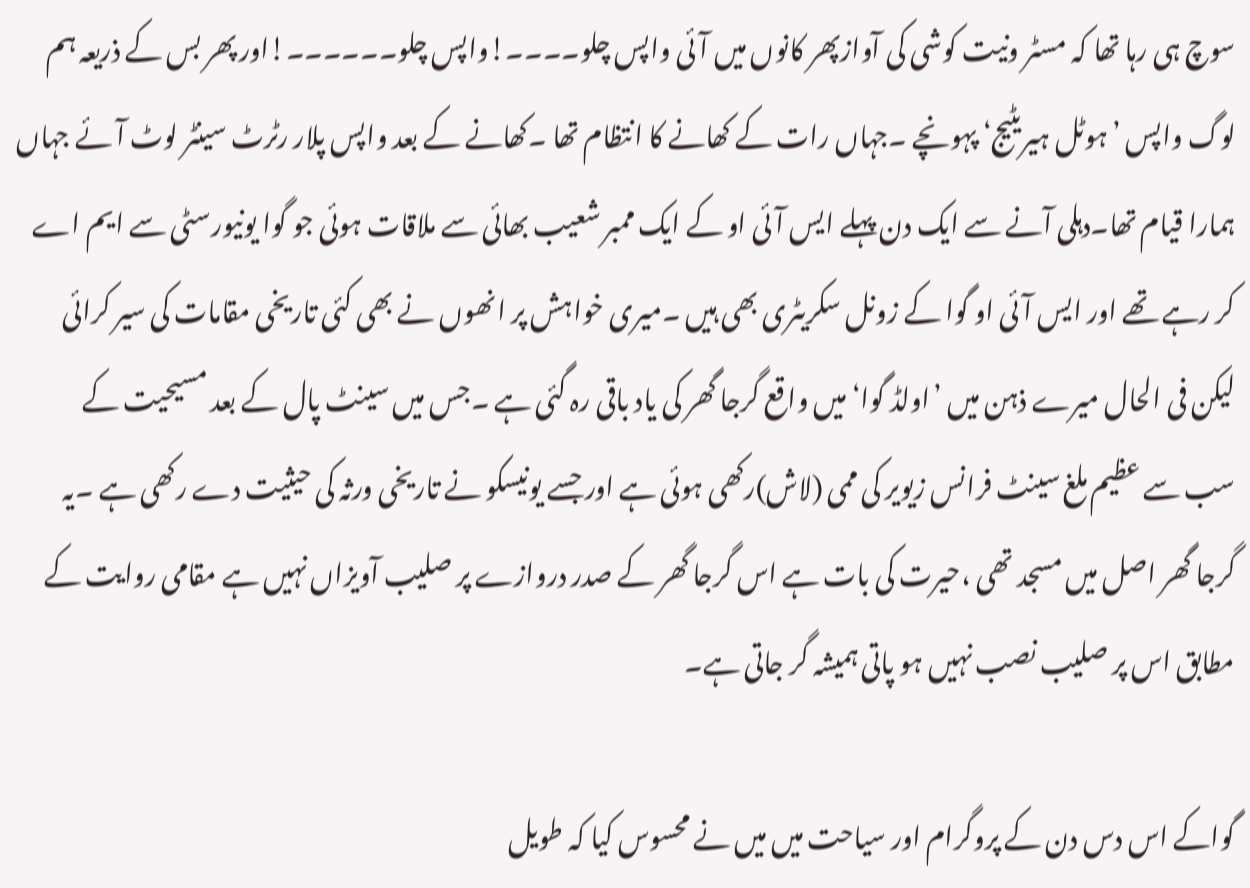سوچ ہی رہا تھا کہ مسٹر ونیت کوشی کی آوازپھر کانوں میں آئی واپس چلو۔۔۔۔!واپس چلو۔۔۔۔۔۔!اور پھر بس کے ذریعہ ہم لوگ واپس ’ہوٹل ہیریٹیج‘ پہونچے ۔جہاں رات کے کھانے کا انتظام تھا ۔کھانے کے بعد واپس پلار رٹرٹ سینٹر لوٹ آئے جہاں ہمارا قیام تھا۔دہلی آنے سے ایک دن پہلے ایس آئی او کے ایک ممبر شعیب بھائی سے ملاقات ہوئی جو گوا یونیورسٹی سے ایم اے کر رہے تھے اور ایس آئی او گوا کے زونل سکریٹری بھی ہیں ۔میری خواہش پر انھوں نے بھی کئی تاریخی مقامات کی سیر کرائی لیکن فی الحال میرے ذہن میں ’اولڈ گوا‘ میں واقع گرجا گھر کی یاد باقی رہ گئی ہے ۔جس میں سینٹ پال کے بعد مسیحیت کے سب سے عظیم ملغ سینٹ فرانس زیویر کی ممی (لاش)رکھی ہوئی ہے اور جسے یونیسکو نے تاریخی ورثہ کی حیثیت دے رکھی ہے ۔یہ گرجا گھر اصل میں مسجد تھی ،حیرت کی بات ہے اس گرجا گھر کے صدر دروازے پر صلیب آویزاں نہیں ہے مقامی روایت کے مطابق اس پر صلیب نصب نہیں ہو پاتی ہمیشہ گر جاتی ہے۔

گواکے اس دس دن کے پروگرام اور سیاحت میں میں نے محسوس کیا کہ طویل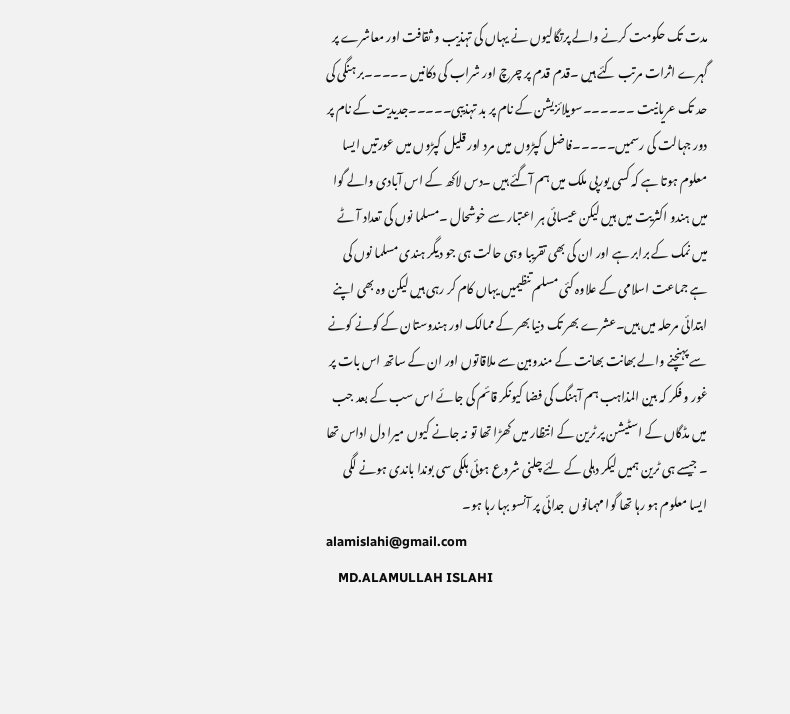مدت تک حکومت کرنے والے پرتگالیوں نے یہاں کی تہذیب و ثقافت اور معاشرے پر گہرے اثرات مرتب کئے ہیں ۔قدم قدم پر چرچ اور شراب کی دکانیں ۔۔۔۔۔بر ہنگی کی حد تک عریانیت ۔۔۔۔۔۔سویلائزیشن کے نام پر بد تہذیبی۔۔۔۔۔جدیدیت کے نام پر دور جہالت کی رسمیں۔۔۔۔۔فاضل کپڑوں میں مرد اور قلیل کپڑوں میں عورتیں ایسا معلوم ہوتا ہے کہ کسی یورپی ملک میں ہم آگئے ہیں ۔دس لاکھ کے اس آبادی والے گوا میں ہندو اکثریت میں ہیں لیکن عیسائی ہر اعتبار سے خوشحال ۔مسلما نوں کی تعداد آٹے میں نمک کے برابر ہے اور ان کی بھی تقریبا وہی حالت ہی جو دیگر ہندی مسلما نوں کی ہے جماعت اسلامی کے علاوہ کئی مسلم تنظیمیں یہاں کام کر رہی ہیں لیکن وہ بھی اپنے ابتدائی مرحلہ میں ہیں۔عشرے بھر تک دنیا بھر کے ممالک اور ہندوستان کے کونے کونے سے پہنچنے والے بھانت بھانت کے مندوبین سے ملاقاتوں اور ان کے ساتھ اس بات پر غور و فکر کہ بین المذاہب ہم آہنگ کی فضا کیونکر قائم کی جائے اس سب کے بعد جب میں مڈگاں کے اسٹیشن پر ٹرین کے انتظار میں کھڑا تھا تو نہ جانے کیوں میرا دل اداس تھا ۔ جیسے ہی ٹرین ہمیں لیکر دہلی کے لئے چلنی شروع ہوئی ہلکی سی بوندا باندی ہونے لگی ایسا معلوم ہو رہا تھا گوا مہمانوں  جدائی پر آنسو بہا رہا ہو۔
alamislahi@gmail.com
    MD.ALAMULLAH ISLAHI